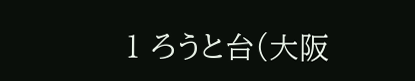1 ろうと台(大阪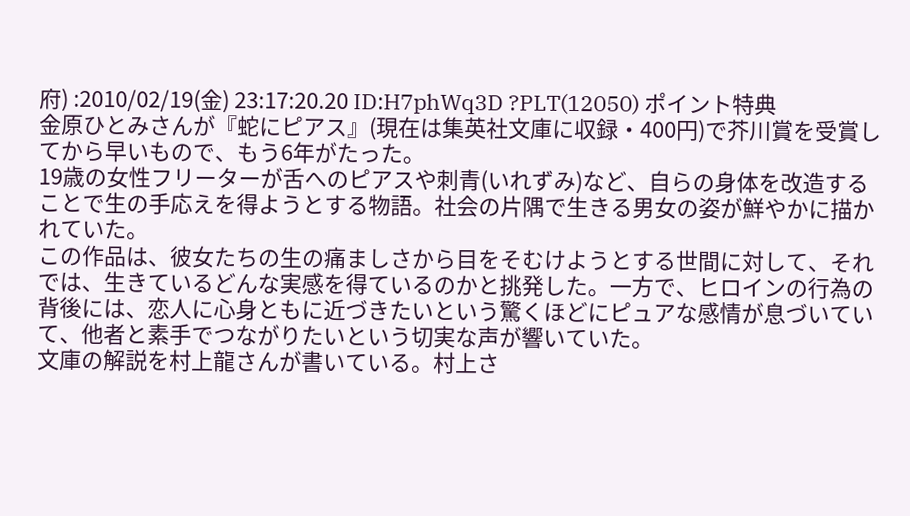府) :2010/02/19(金) 23:17:20.20 ID:H7phWq3D ?PLT(12050) ポイント特典
金原ひとみさんが『蛇にピアス』(現在は集英社文庫に収録・400円)で芥川賞を受賞してから早いもので、もう6年がたった。
19歳の女性フリーターが舌へのピアスや刺青(いれずみ)など、自らの身体を改造することで生の手応えを得ようとする物語。社会の片隅で生きる男女の姿が鮮やかに描かれていた。
この作品は、彼女たちの生の痛ましさから目をそむけようとする世間に対して、それでは、生きているどんな実感を得ているのかと挑発した。一方で、ヒロインの行為の背後には、恋人に心身ともに近づきたいという驚くほどにピュアな感情が息づいていて、他者と素手でつながりたいという切実な声が響いていた。
文庫の解説を村上龍さんが書いている。村上さ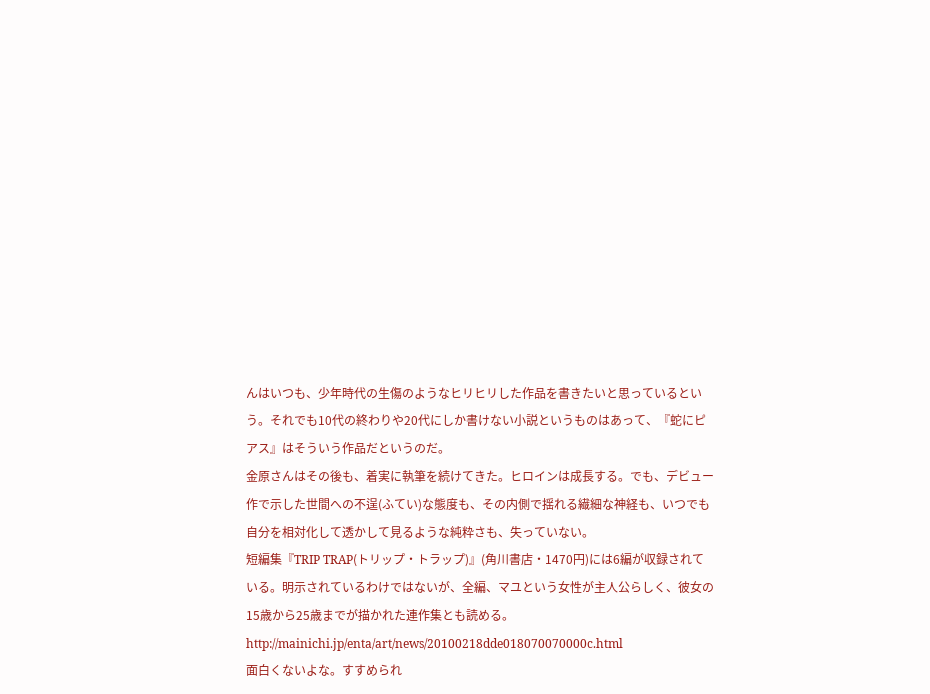んはいつも、少年時代の生傷のようなヒリヒリした作品を書きたいと思っているという。それでも10代の終わりや20代にしか書けない小説というものはあって、『蛇にピアス』はそういう作品だというのだ。
金原さんはその後も、着実に執筆を続けてきた。ヒロインは成長する。でも、デビュー作で示した世間への不逞(ふてい)な態度も、その内側で揺れる繊細な神経も、いつでも自分を相対化して透かして見るような純粋さも、失っていない。
短編集『TRIP TRAP(トリップ・トラップ)』(角川書店・1470円)には6編が収録されている。明示されているわけではないが、全編、マユという女性が主人公らしく、彼女の15歳から25歳までが描かれた連作集とも読める。
http://mainichi.jp/enta/art/news/20100218dde018070070000c.html
面白くないよな。すすめられ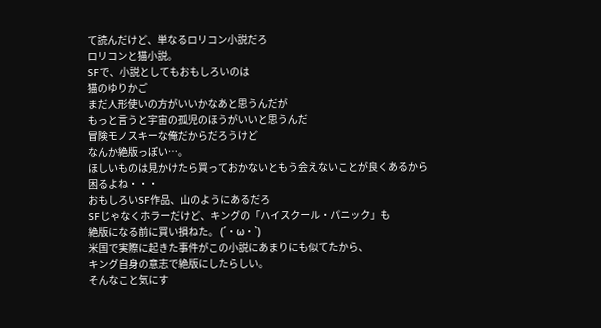て読んだけど、単なるロリコン小説だろ
ロリコンと猫小説。
SFで、小説としてもおもしろいのは
猫のゆりかご
まだ人形使いの方がいいかなあと思うんだが
もっと言うと宇宙の孤児のほうがいいと思うんだ
冒険モノスキーな俺だからだろうけど
なんか絶版っぽい…。
ほしいものは見かけたら買っておかないともう会えないことが良くあるから困るよね・・・
おもしろいSF作品、山のようにあるだろ
SFじゃなくホラーだけど、キングの「ハイスクール・パニック」も
絶版になる前に買い損ねた。 (´・ω・`)
米国で実際に起きた事件がこの小説にあまりにも似てたから、
キング自身の意志で絶版にしたらしい。
そんなこと気にす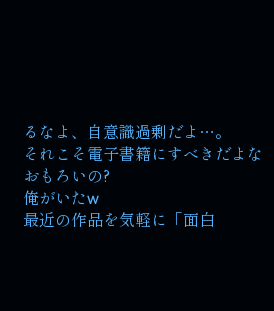るなよ、自意識過剰だよ…。
それこそ電子書籍にすべきだよな
おもろいの?
俺がいたw
最近の作品を気軽に「面白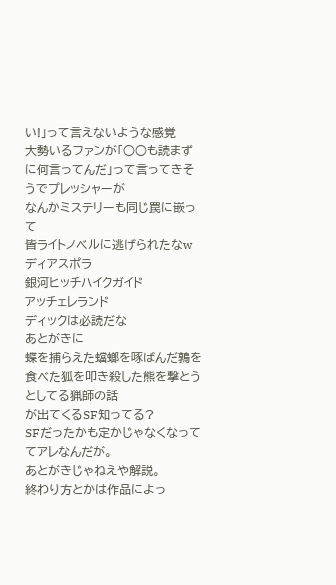い!」って言えないような感覚
大勢いるファンが「○○も読まずに何言ってんだ」って言ってきそうでプレッシャーが
なんかミステリーも同じ罠に嵌って
皆ライトノベルに逃げられたなw
ディアスポラ
銀河ヒッチハイクガイド
アッチェレランド
ディックは必読だな
あとがきに
蝶を捕らえた蟷螂を啄ばんだ鶉を食べた狐を叩き殺した熊を撃とうとしてる猟師の話
が出てくるSF知ってる?
SFだったかも定かじゃなくなっててアレなんだが。
あとがきじゃねえや解説。
終わり方とかは作品によっ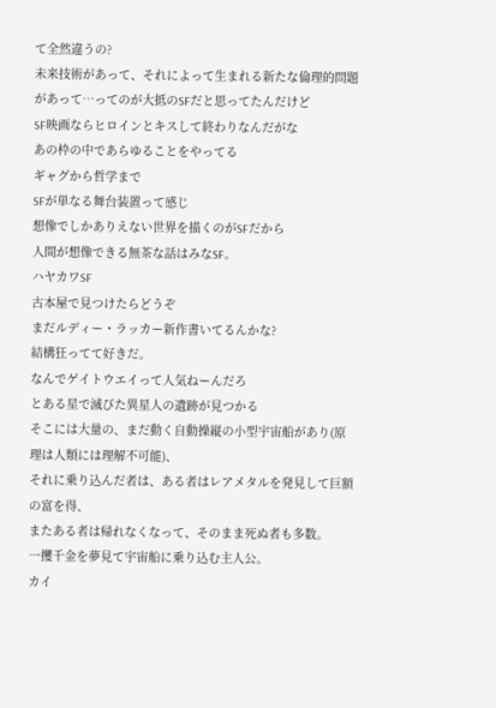て全然違うの?
未来技術があって、それによって生まれる新たな倫理的問題があって…ってのが大抵のSFだと思ってたんだけど
SF映画ならヒロインとキスして終わりなんだがな
あの枠の中であらゆることをやってる
ギャグから哲学まで
SFが単なる舞台装置って感じ
想像でしかありえない世界を描くのがSFだから
人間が想像できる無茶な話はみなSF。
ハヤカワSF
古本屋で見つけたらどうぞ
まだルディー・ラッカー新作書いてるんかな?
結構狂ってて好きだ。
なんでゲイトウエイって人気ねーんだろ
とある星で滅びた異星人の遺跡が見つかる
そこには大量の、まだ動く自動操縦の小型宇宙船があり(原理は人類には理解不可能)、
それに乗り込んだ者は、ある者はレアメタルを発見して巨額の富を得、
またある者は帰れなくなって、そのまま死ぬ者も多数。
一攫千金を夢見て宇宙船に乗り込む主人公。
カイ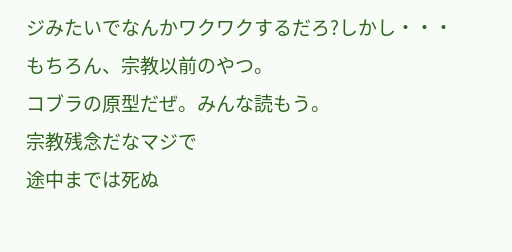ジみたいでなんかワクワクするだろ?しかし・・・
もちろん、宗教以前のやつ。
コブラの原型だぜ。みんな読もう。
宗教残念だなマジで
途中までは死ぬ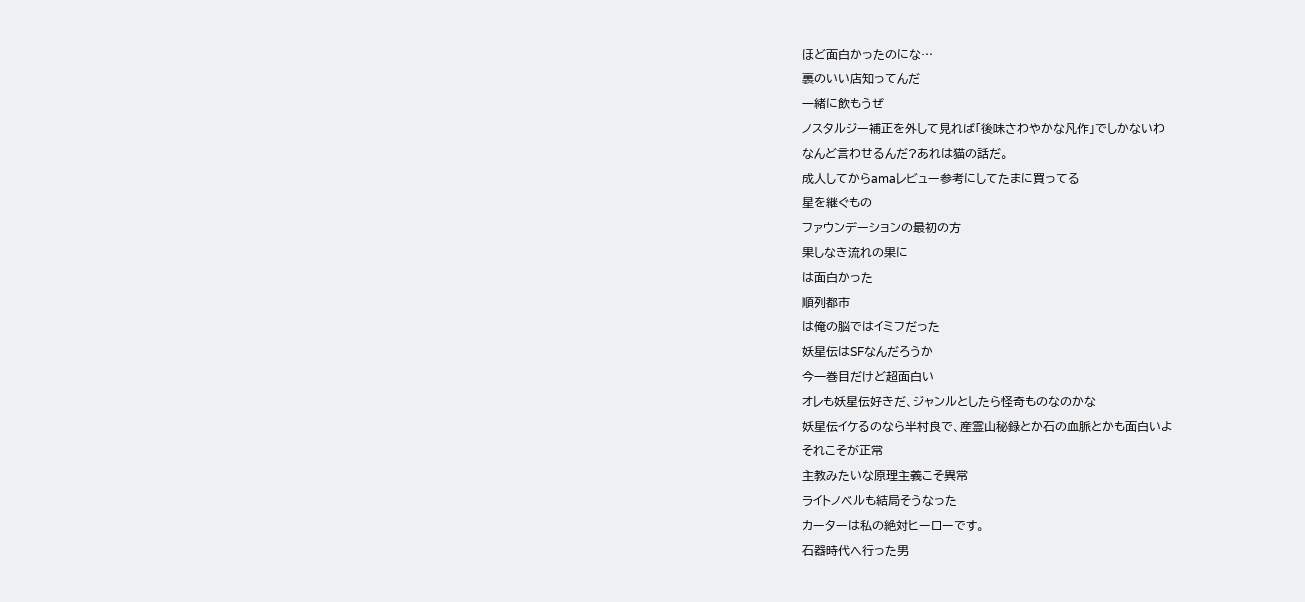ほど面白かったのにな…
裏のいい店知ってんだ
一緒に飲もうぜ
ノスタルジー補正を外して見れば「後味さわやかな凡作」でしかないわ
なんど言わせるんだ?あれは猫の話だ。
成人してからamaレビュー参考にしてたまに買ってる
星を継ぐもの
ファウンデーションの最初の方
果しなき流れの果に
は面白かった
順列都市
は俺の脳ではイミフだった
妖星伝はSFなんだろうか
今一巻目だけど超面白い
オレも妖星伝好きだ、ジャンルとしたら怪奇ものなのかな
妖星伝イケるのなら半村良で、産霊山秘録とか石の血脈とかも面白いよ
それこそが正常
主教みたいな原理主義こそ異常
ライトノベルも結局そうなった
カーターは私の絶対ヒーローです。
石器時代へ行った男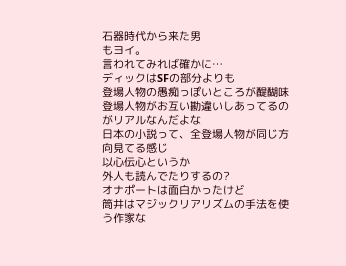石器時代から来た男
もヨイ。
言われてみれば確かに…
ディックはSFの部分よりも
登場人物の愚痴っぽいところが醍醐味
登場人物がお互い勘違いしあってるのがリアルなんだよな
日本の小説って、全登場人物が同じ方向見てる感じ
以心伝心というか
外人も読んでたりするの?
オナポートは面白かったけど
筒井はマジックリアリズムの手法を使う作家な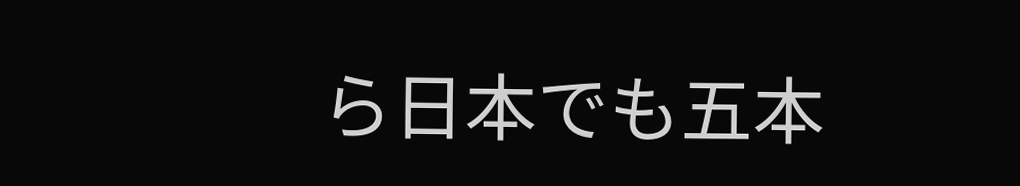ら日本でも五本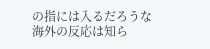の指には入るだろうな
海外の反応は知ら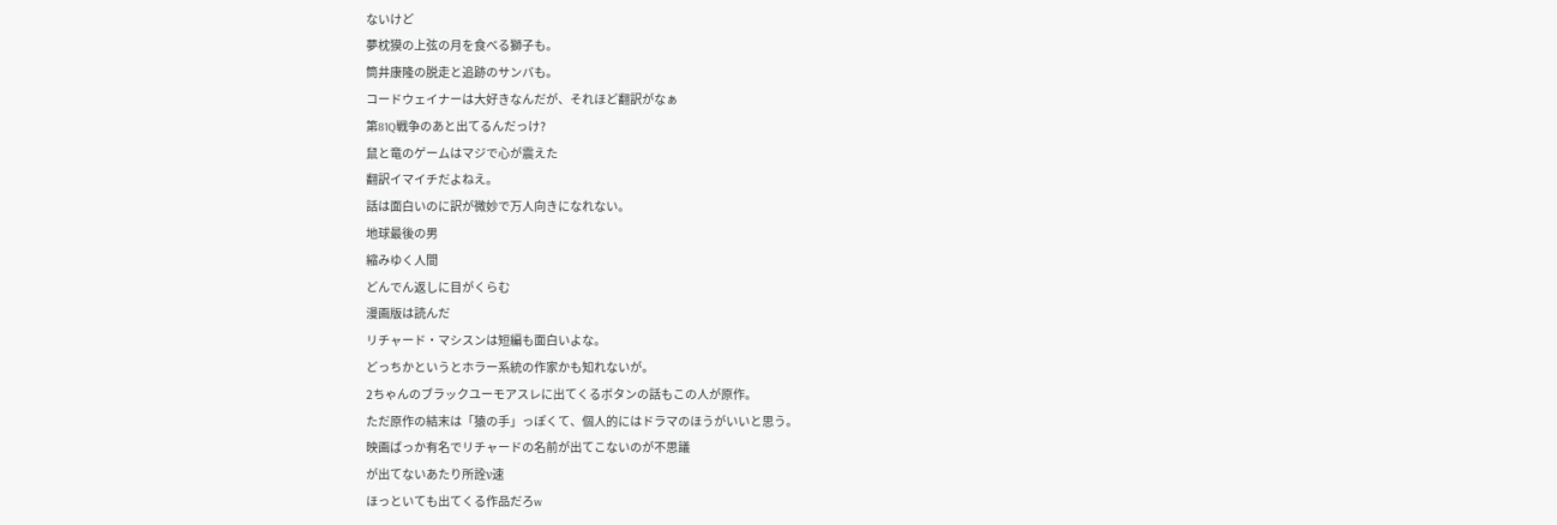ないけど
夢枕獏の上弦の月を食べる獅子も。
筒井康隆の脱走と追跡のサンバも。
コードウェイナーは大好きなんだが、それほど翻訳がなぁ
第81Q戦争のあと出てるんだっけ?
鼠と竜のゲームはマジで心が震えた
翻訳イマイチだよねえ。
話は面白いのに訳が微妙で万人向きになれない。
地球最後の男
縮みゆく人間
どんでん返しに目がくらむ
漫画版は読んだ
リチャード・マシスンは短編も面白いよな。
どっちかというとホラー系統の作家かも知れないが。
2ちゃんのブラックユーモアスレに出てくるボタンの話もこの人が原作。
ただ原作の結末は「猿の手」っぽくて、個人的にはドラマのほうがいいと思う。
映画ばっか有名でリチャードの名前が出てこないのが不思議
が出てないあたり所詮ν速
ほっといても出てくる作品だろw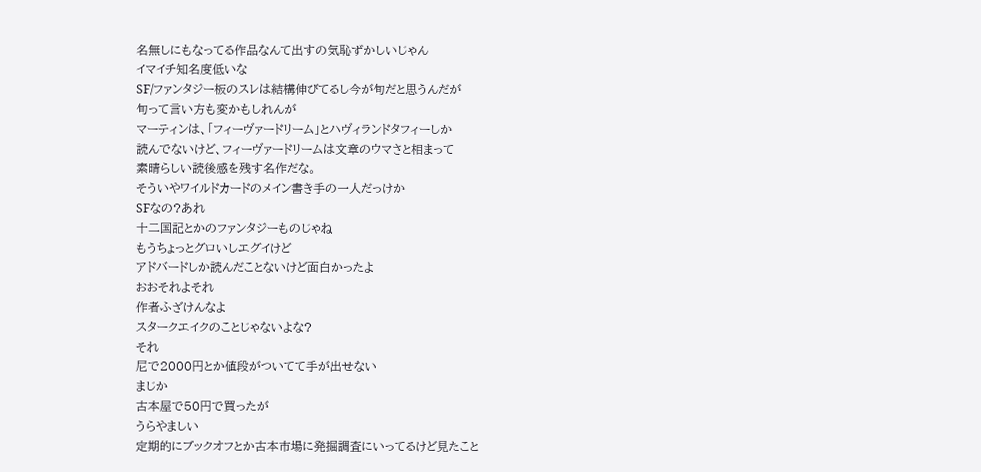名無しにもなってる作品なんて出すの気恥ずかしいじゃん
イマイチ知名度低いな
SF/ファンタジー板のスレは結構伸びてるし今が旬だと思うんだが
旬って言い方も変かもしれんが
マーティンは、「フィーヴァードリーム」とハヴィランドタフィーしか
読んでないけど、フィーヴァードリームは文章のウマさと相まって
素晴らしい読後感を残す名作だな。
そういやワイルドカードのメイン書き手の一人だっけか
SFなの?あれ
十二国記とかのファンタジーものじゃね
もうちょっとグロいしエグイけど
アドバードしか読んだことないけど面白かったよ
おおそれよそれ
作者ふざけんなよ
スタークエイクのことじゃないよな?
それ
尼で2000円とか値段がついてて手が出せない
まじか
古本屋で50円で買ったが
うらやましい
定期的にブックオフとか古本市場に発掘調査にいってるけど見たこと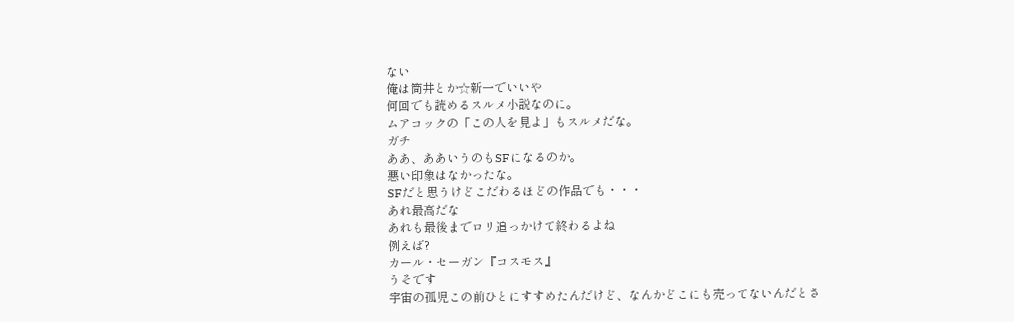ない
俺は筒井とか☆新一でいいや
何回でも読めるスルメ小説なのに。
ムアコックの「この人を見よ」もスルメだな。
ガチ
ああ、ああいうのもSFになるのか。
悪い印象はなかったな。
SFだと思うけどこだわるほどの作品でも・・・
あれ最高だな
あれも最後までロリ追っかけて終わるよね
例えば?
カール・セーガン『コスモス』
うそです
宇宙の孤児この前ひとにすすめたんだけど、なんかどこにも売ってないんだとさ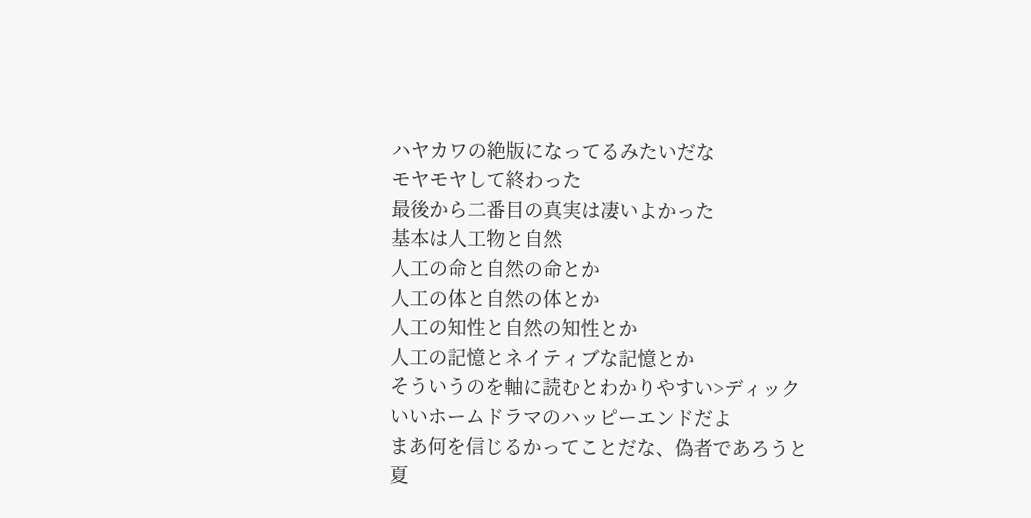ハヤカワの絶版になってるみたいだな
モヤモヤして終わった
最後から二番目の真実は凄いよかった
基本は人工物と自然
人工の命と自然の命とか
人工の体と自然の体とか
人工の知性と自然の知性とか
人工の記憶とネイティブな記憶とか
そういうのを軸に読むとわかりやすい>ディック
いいホームドラマのハッピーエンドだよ
まあ何を信じるかってことだな、偽者であろうと
夏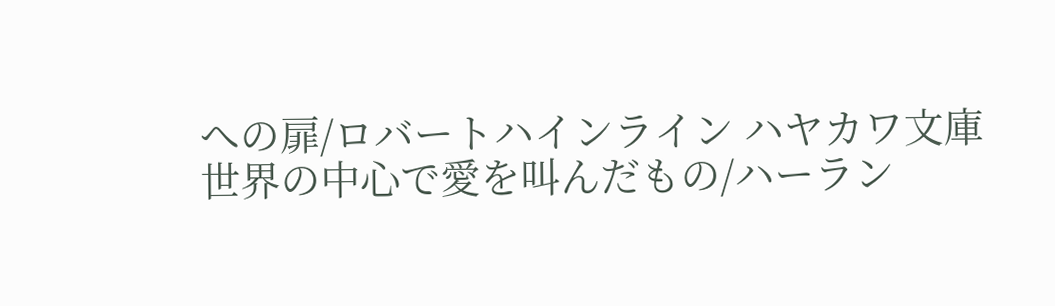への扉/ロバートハインライン ハヤカワ文庫
世界の中心で愛を叫んだもの/ハーラン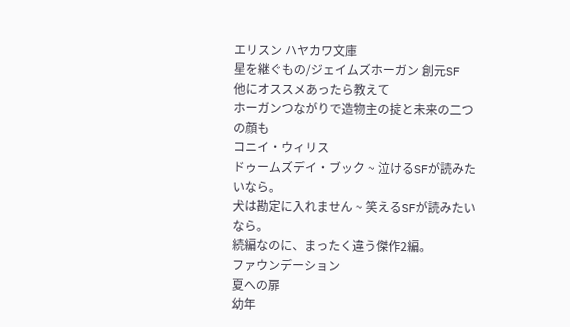エリスン ハヤカワ文庫
星を継ぐもの/ジェイムズホーガン 創元SF
他にオススメあったら教えて
ホーガンつながりで造物主の掟と未来の二つの顔も
コニイ・ウィリス
ドゥームズデイ・ブック ~ 泣けるSFが読みたいなら。
犬は勘定に入れません ~ 笑えるSFが読みたいなら。
続編なのに、まったく違う傑作2編。
ファウンデーション
夏への扉
幼年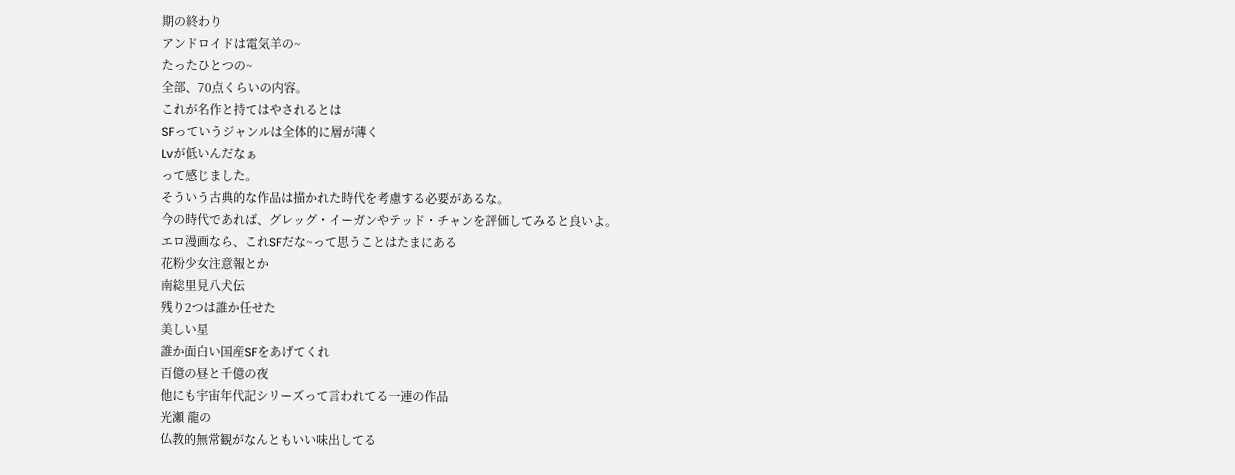期の終わり
アンドロイドは電気羊の~
たったひとつの~
全部、70点くらいの内容。
これが名作と持てはやされるとは
SFっていうジャンルは全体的に層が薄く
Lvが低いんだなぁ
って感じました。
そういう古典的な作品は描かれた時代を考慮する必要があるな。
今の時代であれば、グレッグ・イーガンやテッド・チャンを評価してみると良いよ。
エロ漫画なら、これSFだな~って思うことはたまにある
花粉少女注意報とか
南総里見八犬伝
残り2つは誰か任せた
美しい星
誰か面白い国産SFをあげてくれ
百億の昼と千億の夜
他にも宇宙年代記シリーズって言われてる一連の作品
光瀬 龍の
仏教的無常観がなんともいい味出してる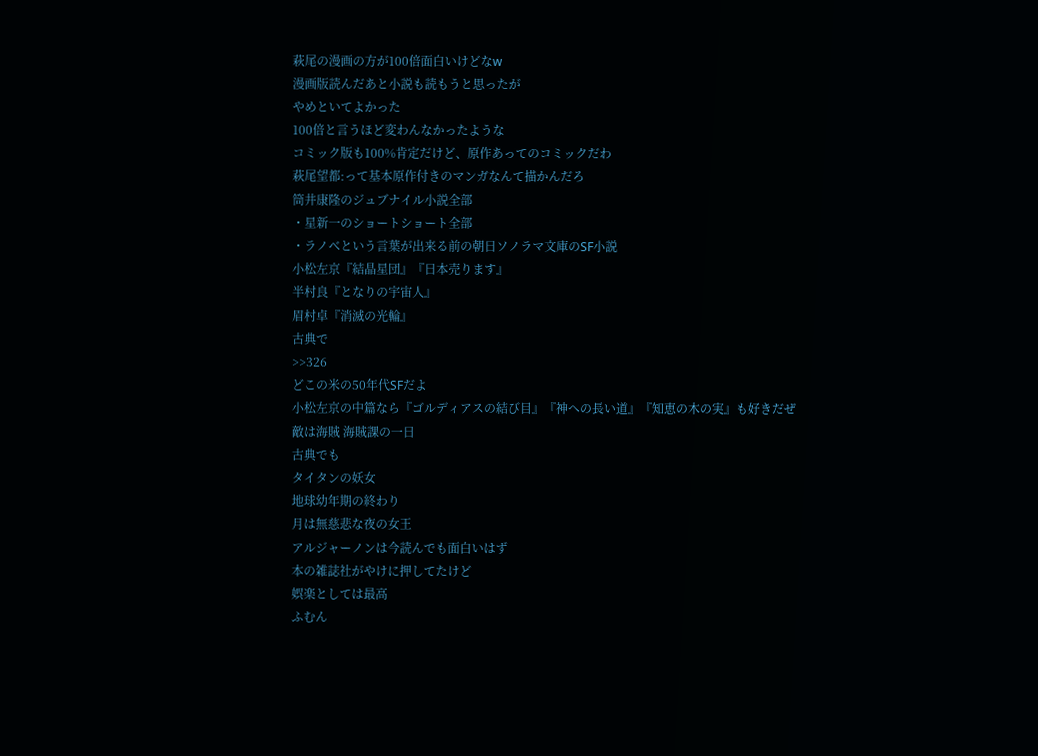萩尾の漫画の方が100倍面白いけどなw
漫画版読んだあと小説も読もうと思ったが
やめといてよかった
100倍と言うほど変わんなかったような
コミック版も100%肯定だけど、原作あってのコミックだわ
萩尾望都:って基本原作付きのマンガなんて描かんだろ
筒井康隆のジュブナイル小説全部
・星新一のショートショート全部
・ラノベという言葉が出来る前の朝日ソノラマ文庫のSF小説
小松左京『結晶星団』『日本売ります』
半村良『となりの宇宙人』
眉村卓『消滅の光輪』
古典で
>>326
どこの米の50年代SFだよ
小松左京の中篇なら『ゴルディアスの結び目』『神への長い道』『知恵の木の実』も好きだぜ
敵は海賊 海賊課の一日
古典でも
タイタンの妖女
地球幼年期の終わり
月は無慈悲な夜の女王
アルジャーノンは今読んでも面白いはず
本の雑誌社がやけに押してたけど
娯楽としては最高
ふむん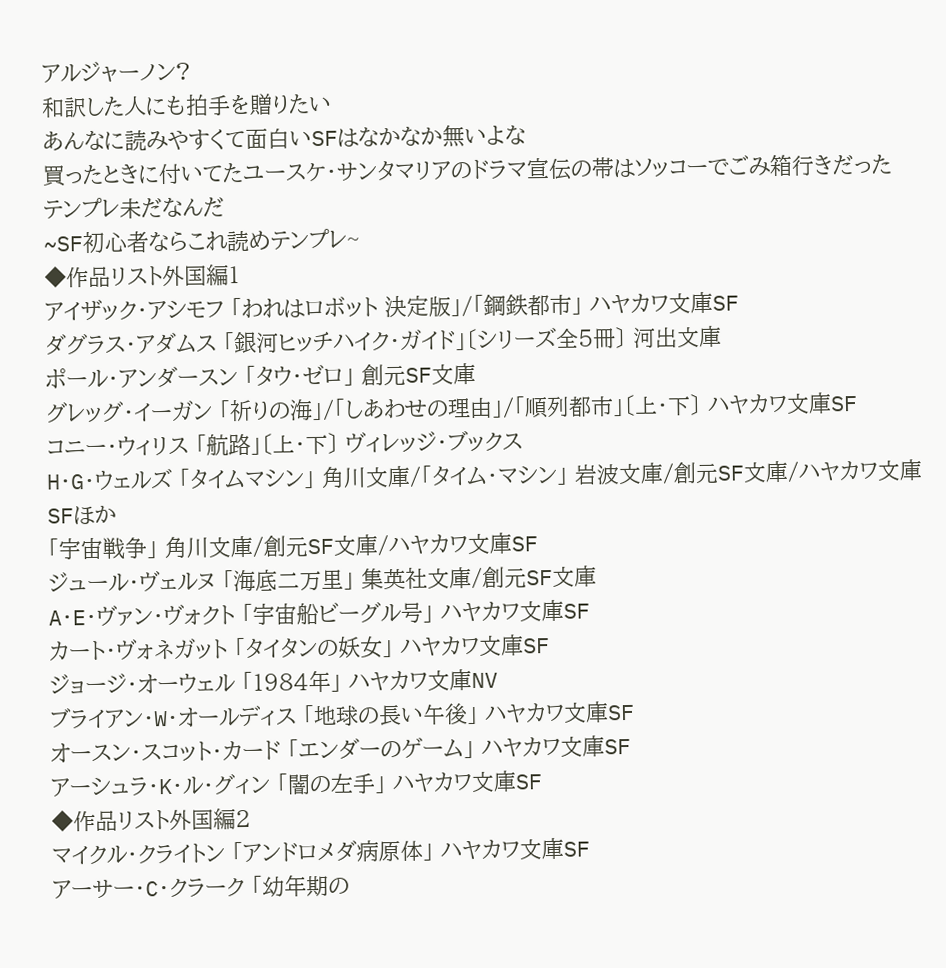アルジャーノン?
和訳した人にも拍手を贈りたい
あんなに読みやすくて面白いSFはなかなか無いよな
買ったときに付いてたユースケ・サンタマリアのドラマ宣伝の帯はソッコーでごみ箱行きだった
テンプレ未だなんだ
~SF初心者ならこれ読めテンプレ~
◆作品リスト外国編1
アイザック・アシモフ 「われはロボット 決定版」/「鋼鉄都市」 ハヤカワ文庫SF
ダグラス・アダムス 「銀河ヒッチハイク・ガイド」〔シリーズ全5冊〕 河出文庫
ポール・アンダースン 「タウ・ゼロ」 創元SF文庫
グレッグ・イーガン 「祈りの海」/「しあわせの理由」/「順列都市」〔上・下〕 ハヤカワ文庫SF
コニー・ウィリス 「航路」〔上・下〕 ヴィレッジ・ブックス
H・G・ウェルズ 「タイムマシン」 角川文庫/「タイム・マシン」 岩波文庫/創元SF文庫/ハヤカワ文庫SFほか
「宇宙戦争」 角川文庫/創元SF文庫/ハヤカワ文庫SF
ジュール・ヴェルヌ 「海底二万里」 集英社文庫/創元SF文庫
A・E・ヴァン・ヴォクト 「宇宙船ビーグル号」 ハヤカワ文庫SF
カート・ヴォネガット 「タイタンの妖女」 ハヤカワ文庫SF
ジョージ・オーウェル 「1984年」 ハヤカワ文庫NV
ブライアン・W・オールディス 「地球の長い午後」 ハヤカワ文庫SF
オースン・スコット・カード 「エンダーのゲーム」 ハヤカワ文庫SF
アーシュラ・K・ル・グィン 「闇の左手」 ハヤカワ文庫SF
◆作品リスト外国編2
マイクル・クライトン 「アンドロメダ病原体」 ハヤカワ文庫SF
アーサー・C・クラーク 「幼年期の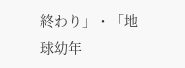終わり」・「地球幼年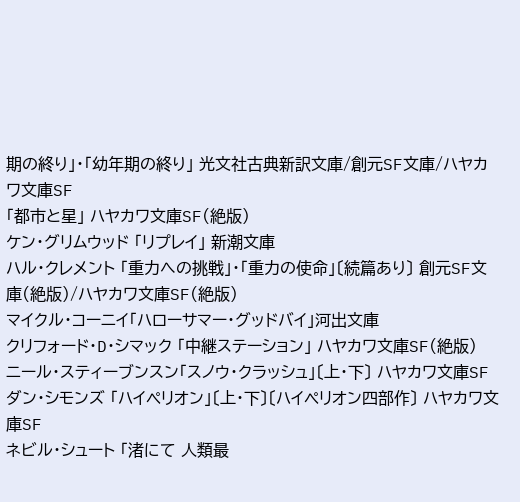期の終り」・「幼年期の終り」 光文社古典新訳文庫/創元SF文庫/ハヤカワ文庫SF
「都市と星」 ハヤカワ文庫SF(絶版)
ケン・グリムウッド 「リプレイ」 新潮文庫
ハル・クレメント 「重力への挑戦」・「重力の使命」〔続篇あり〕 創元SF文庫(絶版)/ハヤカワ文庫SF(絶版)
マイクル・コーニイ「ハローサマー・グッドバイ」河出文庫
クリフォード・D・シマック 「中継ステーション」 ハヤカワ文庫SF(絶版)
ニール・スティーブンスン「スノウ・クラッシュ」〔上・下〕 ハヤカワ文庫SF
ダン・シモンズ 「ハイペリオン」〔上・下〕〔ハイペリオン四部作〕 ハヤカワ文庫SF
ネビル・シュート 「渚にて 人類最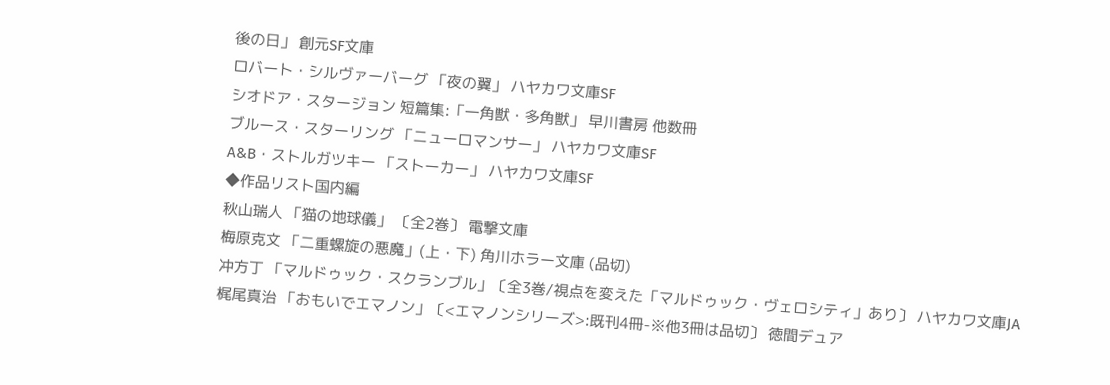後の日」 創元SF文庫
ロバート・シルヴァーバーグ 「夜の翼」 ハヤカワ文庫SF
シオドア・スタージョン 短篇集:「一角獣・多角獣」 早川書房 他数冊
ブルース・スターリング 「ニューロマンサー」 ハヤカワ文庫SF
A&B・ストルガツキー 「ストーカー」 ハヤカワ文庫SF
◆作品リスト国内編
秋山瑞人 「猫の地球儀」 〔全2巻〕 電撃文庫
梅原克文 「二重螺旋の悪魔」(上・下) 角川ホラー文庫 (品切)
冲方丁 「マルドゥック・スクランブル」〔全3巻/視点を変えた「マルドゥック・ヴェロシティ」あり〕 ハヤカワ文庫JA
梶尾真治 「おもいでエマノン」〔<エマノンシリーズ>:既刊4冊-※他3冊は品切〕 徳間デュア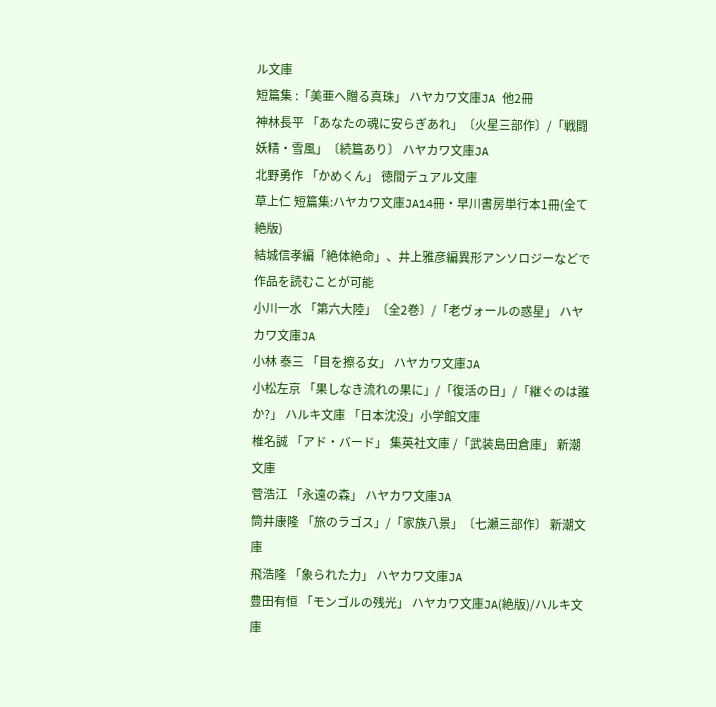ル文庫
短篇集 :「美亜へ贈る真珠」 ハヤカワ文庫JA 他2冊
神林長平 「あなたの魂に安らぎあれ」〔火星三部作〕/「戦闘妖精・雪風」〔続篇あり〕 ハヤカワ文庫JA
北野勇作 「かめくん」 徳間デュアル文庫
草上仁 短篇集:ハヤカワ文庫JA14冊・早川書房単行本1冊(全て絶版)
結城信孝編「絶体絶命」、井上雅彦編異形アンソロジーなどで作品を読むことが可能
小川一水 「第六大陸」〔全2巻〕/「老ヴォールの惑星」 ハヤカワ文庫JA
小林 泰三 「目を擦る女」 ハヤカワ文庫JA
小松左京 「果しなき流れの果に」/「復活の日」/「継ぐのは誰か?」 ハルキ文庫 「日本沈没」小学館文庫
椎名誠 「アド・バード」 集英社文庫 /「武装島田倉庫」 新潮文庫
菅浩江 「永遠の森」 ハヤカワ文庫JA
筒井康隆 「旅のラゴス」/「家族八景」〔七瀬三部作〕 新潮文庫
飛浩隆 「象られた力」 ハヤカワ文庫JA
豊田有恒 「モンゴルの残光」 ハヤカワ文庫JA(絶版)/ハルキ文庫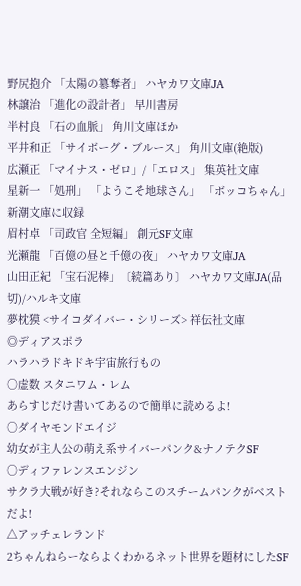野尻抱介 「太陽の簒奪者」 ハヤカワ文庫JA
林譲治 「進化の設計者」 早川書房
半村良 「石の血脈」 角川文庫ほか
平井和正 「サイボーグ・ブルース」 角川文庫(絶版)
広瀬正 「マイナス・ゼロ」/「エロス」 集英社文庫
星新一 「処刑」 「ようこそ地球さん」 「ボッコちゃん」新潮文庫に収録
眉村卓 「司政官 全短編」 創元SF文庫
光瀬龍 「百億の昼と千億の夜」 ハヤカワ文庫JA
山田正紀 「宝石泥棒」〔続篇あり〕 ハヤカワ文庫JA(品切)/ハルキ文庫
夢枕獏 <サイコダイバー・シリーズ> 祥伝社文庫
◎ディアスポラ
ハラハラドキドキ宇宙旅行もの
○虚数 スタニワム・レム
あらすじだけ書いてあるので簡単に読めるよ!
○ダイヤモンドエイジ
幼女が主人公の萌え系サイバーパンク&ナノテクSF
○ディファレンスエンジン
サクラ大戦が好き?それならこのスチームパンクがベストだよ!
△アッチェレランド
2ちゃんねらーならよくわかるネット世界を題材にしたSF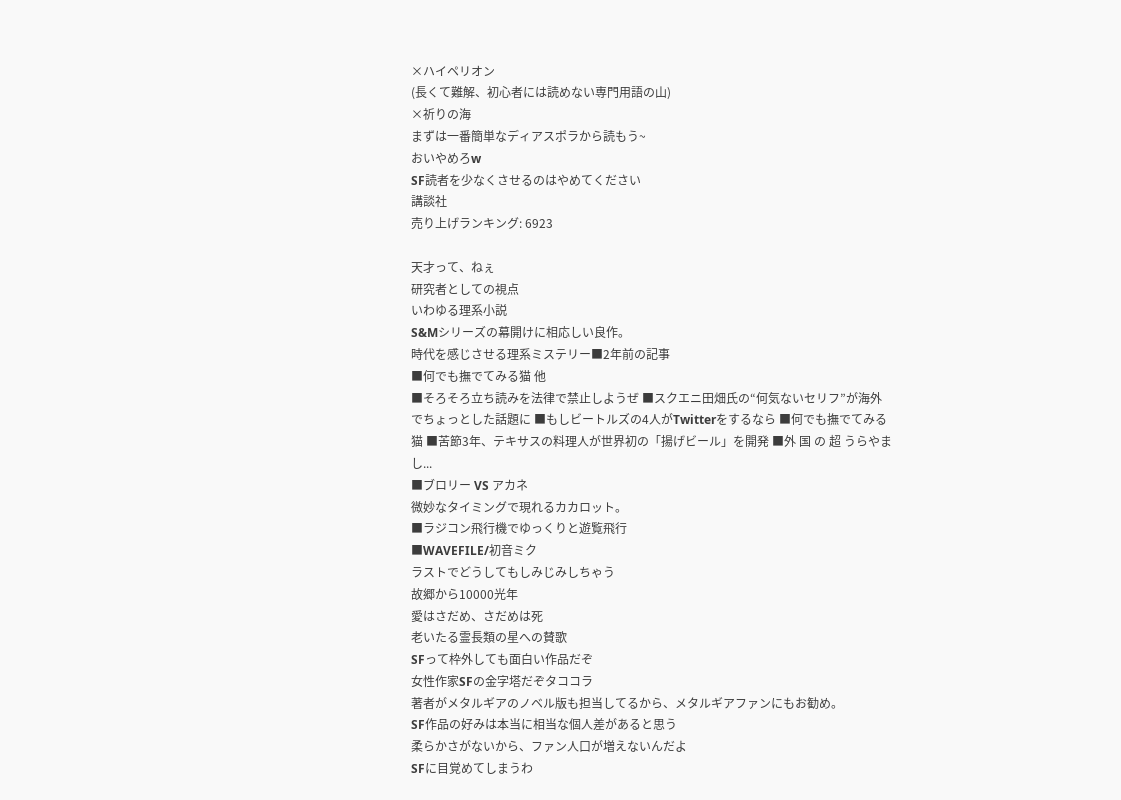×ハイペリオン
(長くて難解、初心者には読めない専門用語の山)
×祈りの海
まずは一番簡単なディアスポラから読もう~
おいやめろw
SF読者を少なくさせるのはやめてください
講談社
売り上げランキング: 6923

天才って、ねぇ
研究者としての視点
いわゆる理系小説
S&Mシリーズの幕開けに相応しい良作。
時代を感じさせる理系ミステリー■2年前の記事
■何でも撫でてみる猫 他
■そろそろ立ち読みを法律で禁止しようぜ ■スクエニ田畑氏の“何気ないセリフ”が海外でちょっとした話題に ■もしビートルズの4人がTwitterをするなら ■何でも撫でてみる猫 ■苦節3年、テキサスの料理人が世界初の「揚げビール」を開発 ■外 国 の 超 うらやまし...
■ブロリー VS アカネ
微妙なタイミングで現れるカカロット。
■ラジコン飛行機でゆっくりと遊覧飛行
■WAVEFILE/初音ミク
ラストでどうしてもしみじみしちゃう
故郷から10000光年
愛はさだめ、さだめは死
老いたる霊長類の星への賛歌
SFって枠外しても面白い作品だぞ
女性作家SFの金字塔だぞタココラ
著者がメタルギアのノベル版も担当してるから、メタルギアファンにもお勧め。
SF作品の好みは本当に相当な個人差があると思う
柔らかさがないから、ファン人口が増えないんだよ
SFに目覚めてしまうわ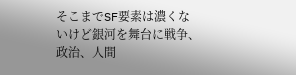そこまでSF要素は濃くないけど銀河を舞台に戦争、政治、人間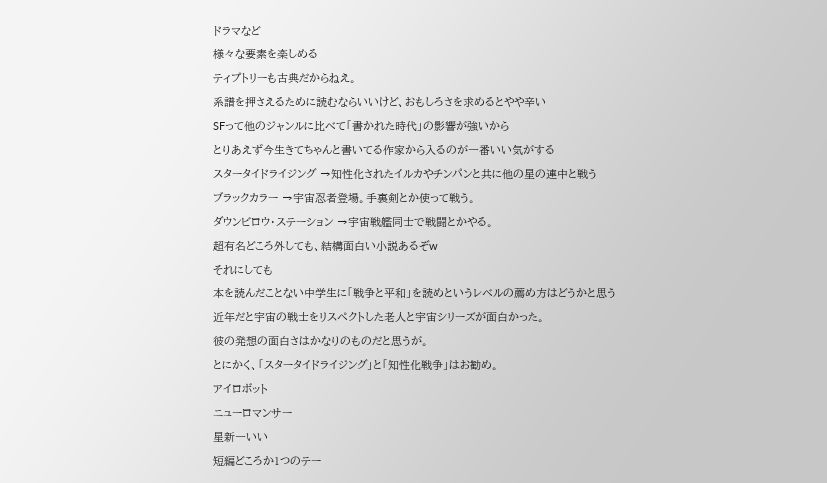ドラマなど
様々な要素を楽しめる
ティプトリーも古典だからねえ。
系譜を押さえるために読むならいいけど、おもしろさを求めるとやや辛い
SFって他のジャンルに比べて「書かれた時代」の影響が強いから
とりあえず今生きてちゃんと書いてる作家から入るのが一番いい気がする
スタータイドライジング →知性化されたイルカやチンパンと共に他の星の連中と戦う
ブラックカラー →宇宙忍者登場。手裏剣とか使って戦う。
ダウンビロウ・ステーション →宇宙戦艦同士で戦闘とかやる。
超有名どころ外しても、結構面白い小説あるぞw
それにしても
本を読んだことない中学生に「戦争と平和」を読めというレベルの薦め方はどうかと思う
近年だと宇宙の戦士をリスペクトした老人と宇宙シリーズが面白かった。
彼の発想の面白さはかなりのものだと思うが。
とにかく、「スタータイドライジング」と「知性化戦争」はお勧め。
アイロボット
ニューロマンサー
星新一いい
短編どころか1つのテー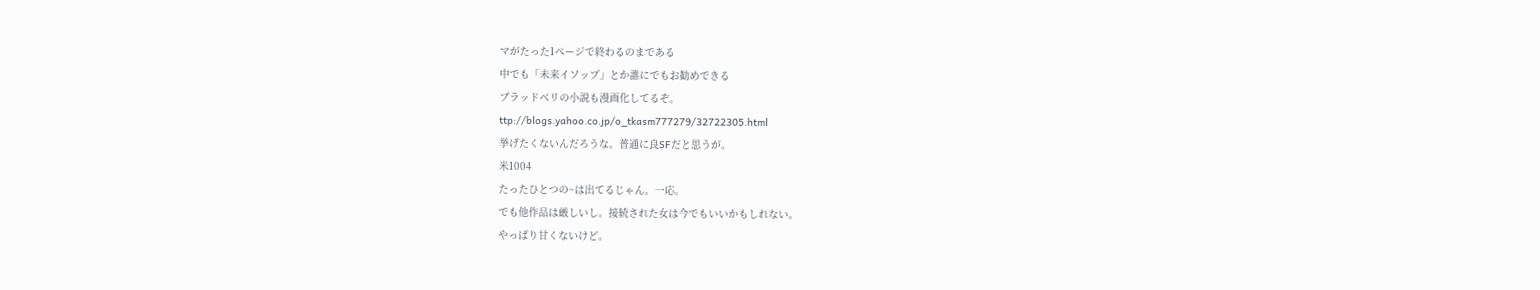マがたった1ページで終わるのまである
中でも「未来イソップ」とか誰にでもお勧めできる
ブラッドベリの小説も漫画化してるぞ。
ttp://blogs.yahoo.co.jp/o_tkasm777279/32722305.html
挙げたくないんだろうな。普通に良SFだと思うが。
米1004
たったひとつの~は出てるじゃん。一応。
でも他作品は厳しいし。接続された女は今でもいいかもしれない。
やっぱり甘くないけど。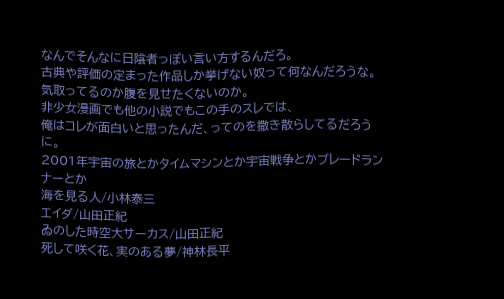なんでそんなに日陰者っぽい言い方するんだろ。
古典や評価の定まった作品しか挙げない奴って何なんだろうな。
気取ってるのか腹を見せたくないのか。
非少女漫画でも他の小説でもこの手のスレでは、
俺はコレが面白いと思ったんだ、ってのを撒き散らしてるだろうに。
2001年宇宙の旅とかタイムマシンとか宇宙戦争とかブレードランナーとか
海を見る人/小林泰三
エイダ/山田正紀
ゐのした時空大サーカス/山田正紀
死して咲く花、実のある夢/神林長平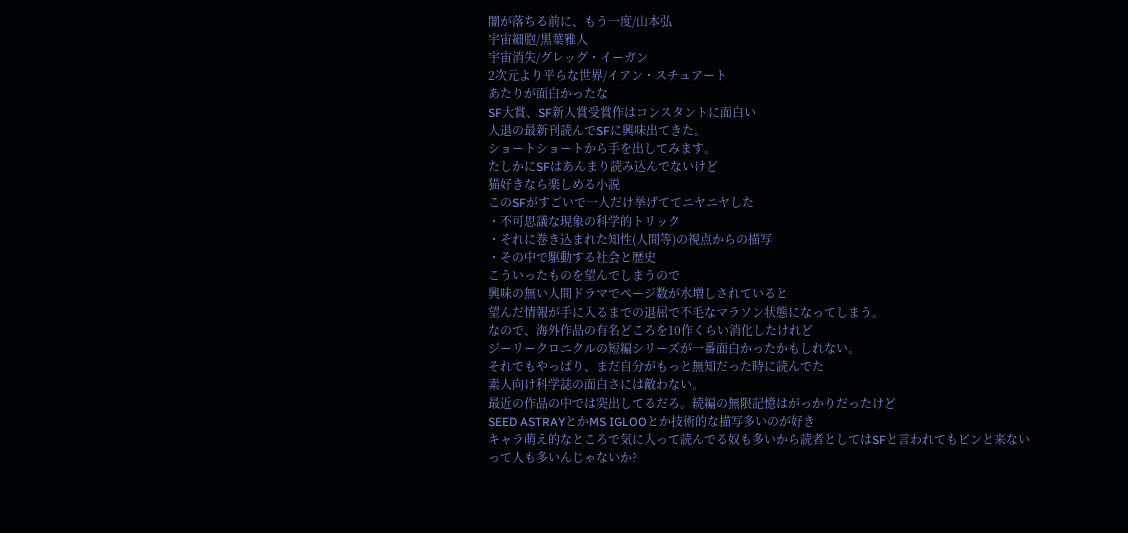闇が落ちる前に、もう一度/山本弘
宇宙細胞/黒葉雅人
宇宙消失/グレッグ・イーガン
2次元より平らな世界/イアン・スチュアート
あたりが面白かったな
SF大賞、SF新人賞受賞作はコンスタントに面白い
人退の最新刊読んでSFに興味出てきた。
ショートショートから手を出してみます。
たしかにSFはあんまり読み込んでないけど
猫好きなら楽しめる小説
このSFがすごいで一人だけ挙げててニヤニヤした
・不可思議な現象の科学的トリック
・それに巻き込まれた知性(人間等)の視点からの描写
・その中で駆動する社会と歴史
こういったものを望んでしまうので
興味の無い人間ドラマでページ数が水増しされていると
望んだ情報が手に入るまでの退屈で不毛なマラソン状態になってしまう。
なので、海外作品の有名どころを10作くらい消化したけれど
ジーリークロニクルの短編シリーズが一番面白かったかもしれない。
それでもやっぱり、まだ自分がもっと無知だった時に読んでた
素人向け科学誌の面白さには敵わない。
最近の作品の中では突出してるだろ。続編の無限記憶はがっかりだったけど
SEED ASTRAYとかMS IGLOOとか技術的な描写多いのが好き
キャラ萌え的なところで気に入って読んでる奴も多いから読者としてはSFと言われてもピンと来ないって人も多いんじゃないか?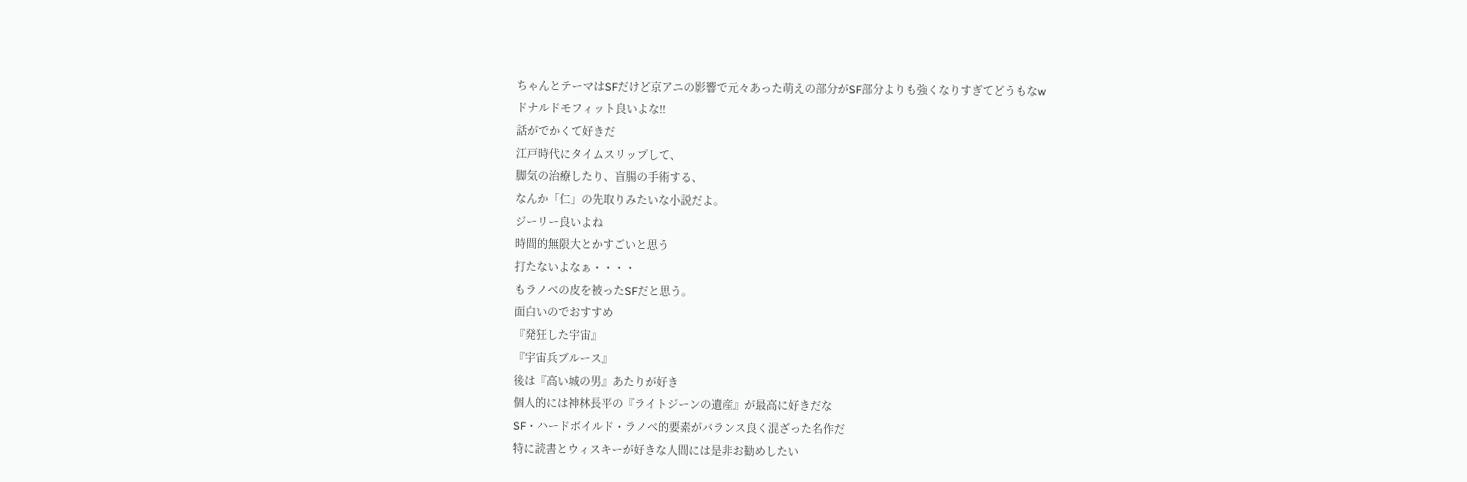ちゃんとテーマはSFだけど京アニの影響で元々あった萌えの部分がSF部分よりも強くなりすぎてどうもなw
ドナルドモフィット良いよな!!
話がでかくて好きだ
江戸時代にタイムスリップして、
脚気の治療したり、盲腸の手術する、
なんか「仁」の先取りみたいな小説だよ。
ジーリー良いよね
時間的無限大とかすごいと思う
打たないよなぁ・・・・
もラノベの皮を被ったSFだと思う。
面白いのでおすすめ
『発狂した宇宙』
『宇宙兵ブルース』
後は『高い城の男』あたりが好き
個人的には神林長平の『ライトジーンの遺産』が最高に好きだな
SF・ハードボイルド・ラノベ的要素がバランス良く混ざった名作だ
特に読書とウィスキーが好きな人間には是非お勧めしたい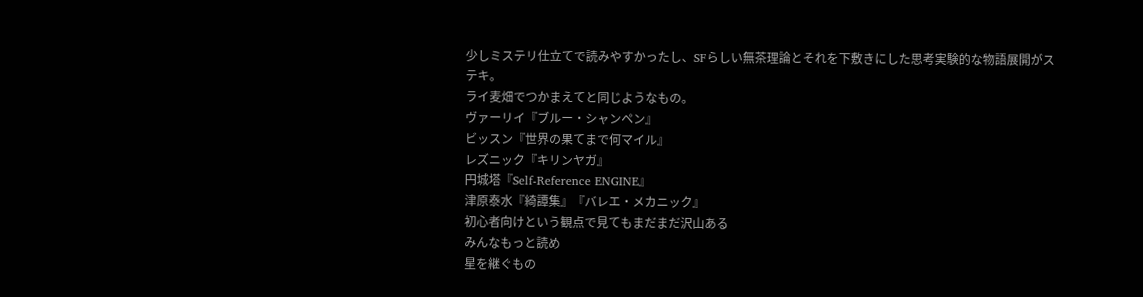少しミステリ仕立てで読みやすかったし、SFらしい無茶理論とそれを下敷きにした思考実験的な物語展開がステキ。
ライ麦畑でつかまえてと同じようなもの。
ヴァーリイ『ブルー・シャンペン』
ビッスン『世界の果てまで何マイル』
レズニック『キリンヤガ』
円城塔『Self-Reference ENGINE』
津原泰水『綺譚集』『バレエ・メカニック』
初心者向けという観点で見てもまだまだ沢山ある
みんなもっと読め
星を継ぐもの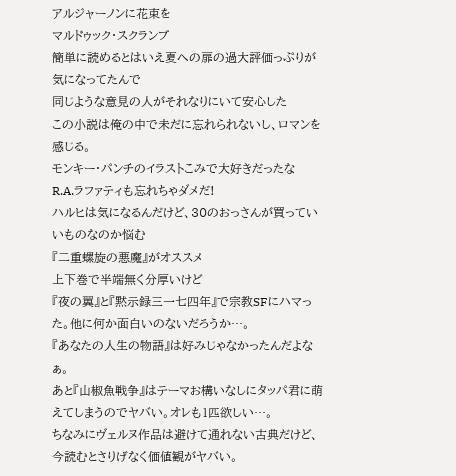アルジャーノンに花束を
マルドゥック・スクランブ
簡単に読めるとはいえ夏への扉の過大評価っぷりが気になってたんで
同じような意見の人がそれなりにいて安心した
この小説は俺の中で未だに忘れられないし、ロマンを感じる。
モンキー・パンチのイラストこみで大好きだったな
R.A.ラファティも忘れちゃダメだ!
ハルヒは気になるんだけど、30のおっさんが買っていいものなのか悩む
『二重螺旋の悪魔』がオススメ
上下巻で半端無く分厚いけど
『夜の翼』と『黙示録三一七四年』で宗教SFにハマった。他に何か面白いのないだろうか…。
『あなたの人生の物語』は好みじゃなかったんだよなぁ。
あと『山椒魚戦争』はテーマお構いなしにタッパ君に萌えてしまうのでヤバい。オレも1匹欲しい…。
ちなみにヴェルヌ作品は避けて通れない古典だけど、今読むとさりげなく価値観がヤバい。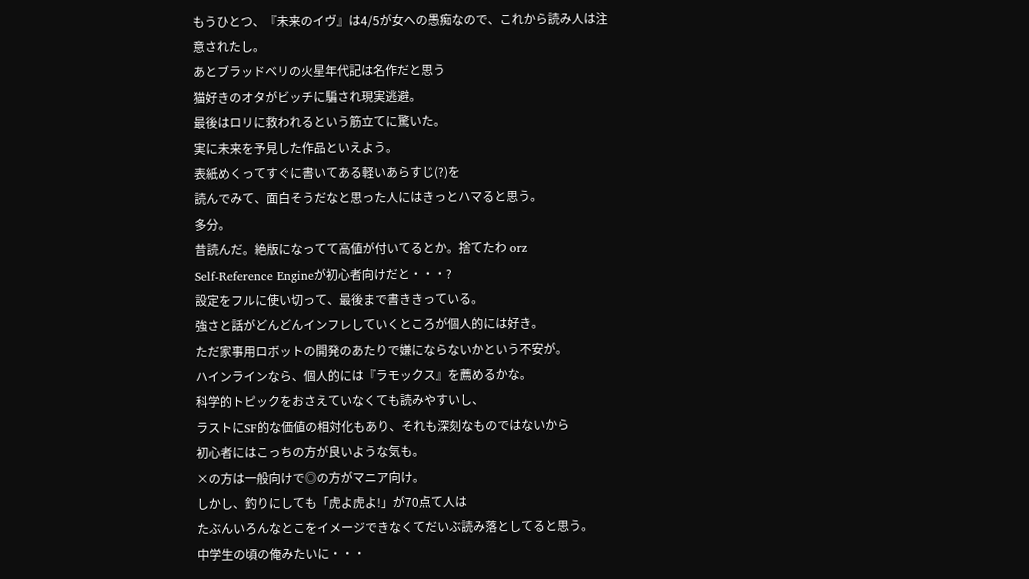もうひとつ、『未来のイヴ』は4/5が女への愚痴なので、これから読み人は注意されたし。
あとブラッドベリの火星年代記は名作だと思う
猫好きのオタがビッチに騙され現実逃避。
最後はロリに救われるという筋立てに驚いた。
実に未来を予見した作品といえよう。
表紙めくってすぐに書いてある軽いあらすじ(?)を
読んでみて、面白そうだなと思った人にはきっとハマると思う。
多分。
昔読んだ。絶版になってて高値が付いてるとか。捨てたわ orz
Self-Reference Engineが初心者向けだと・・・?
設定をフルに使い切って、最後まで書ききっている。
強さと話がどんどんインフレしていくところが個人的には好き。
ただ家事用ロボットの開発のあたりで嫌にならないかという不安が。
ハインラインなら、個人的には『ラモックス』を薦めるかな。
科学的トピックをおさえていなくても読みやすいし、
ラストにSF的な価値の相対化もあり、それも深刻なものではないから
初心者にはこっちの方が良いような気も。
×の方は一般向けで◎の方がマニア向け。
しかし、釣りにしても「虎よ虎よ!」が70点て人は
たぶんいろんなとこをイメージできなくてだいぶ読み落としてると思う。
中学生の頃の俺みたいに・・・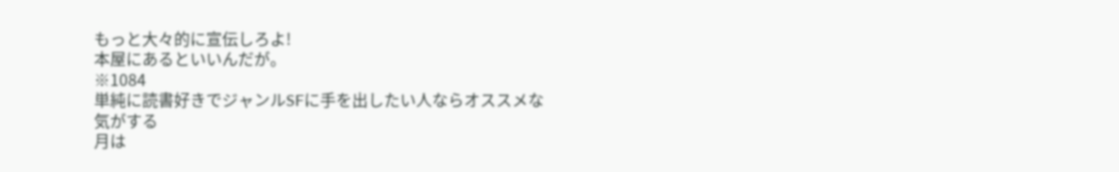もっと大々的に宣伝しろよ!
本屋にあるといいんだが。
※1084
単純に読書好きでジャンルSFに手を出したい人ならオススメな気がする
月は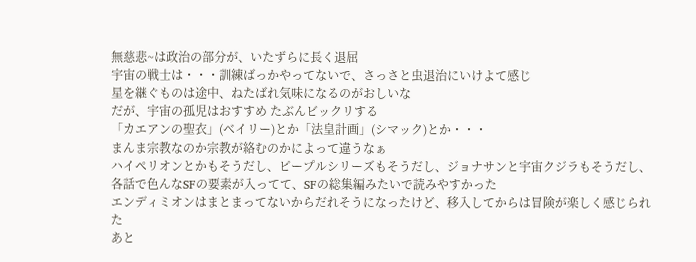無慈悲~は政治の部分が、いたずらに長く退屈
宇宙の戦士は・・・訓練ばっかやってないで、さっさと虫退治にいけよて感じ
星を継ぐものは途中、ねたばれ気味になるのがおしいな
だが、宇宙の孤児はおすすめ たぶんビックリする
「カエアンの聖衣」(ベイリー)とか「法皇計画」(シマック)とか・・・
まんま宗教なのか宗教が絡むのかによって違うなぁ
ハイペリオンとかもそうだし、ピープルシリーズもそうだし、ジョナサンと宇宙クジラもそうだし、
各話で色んなSFの要素が入ってて、SFの総集編みたいで読みやすかった
エンディミオンはまとまってないからだれそうになったけど、移入してからは冒険が楽しく感じられた
あと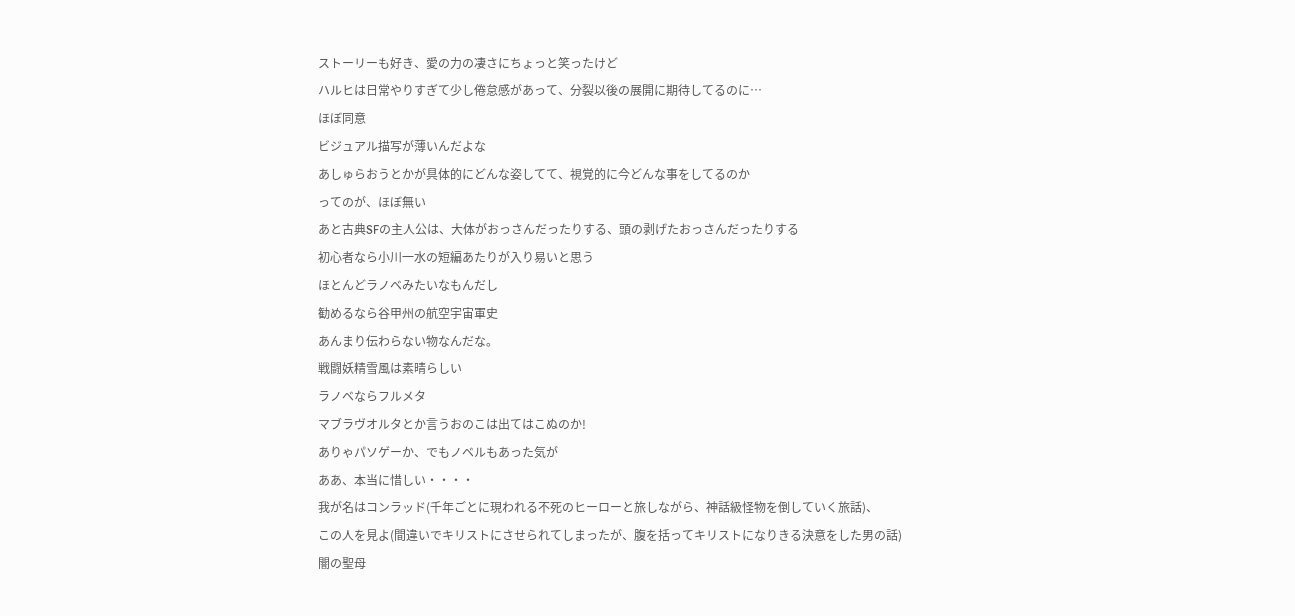ストーリーも好き、愛の力の凄さにちょっと笑ったけど
ハルヒは日常やりすぎて少し倦怠感があって、分裂以後の展開に期待してるのに…
ほぼ同意
ビジュアル描写が薄いんだよな
あしゅらおうとかが具体的にどんな姿してて、視覚的に今どんな事をしてるのか
ってのが、ほぼ無い
あと古典SFの主人公は、大体がおっさんだったりする、頭の剥げたおっさんだったりする
初心者なら小川一水の短編あたりが入り易いと思う
ほとんどラノベみたいなもんだし
勧めるなら谷甲州の航空宇宙軍史
あんまり伝わらない物なんだな。
戦闘妖精雪風は素晴らしい
ラノベならフルメタ
マブラヴオルタとか言うおのこは出てはこぬのか!
ありゃパソゲーか、でもノベルもあった気が
ああ、本当に惜しい・・・・
我が名はコンラッド(千年ごとに現われる不死のヒーローと旅しながら、神話級怪物を倒していく旅話)、
この人を見よ(間違いでキリストにさせられてしまったが、腹を括ってキリストになりきる決意をした男の話)
闇の聖母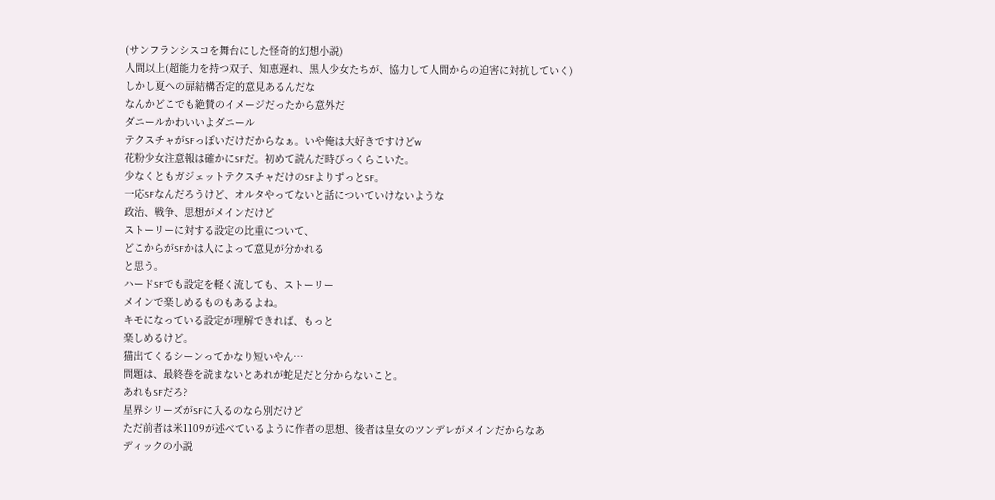(サンフランシスコを舞台にした怪奇的幻想小説)
人間以上(超能力を持つ双子、知恵遅れ、黒人少女たちが、協力して人間からの迫害に対抗していく)
しかし夏への扉結構否定的意見あるんだな
なんかどこでも絶賛のイメージだったから意外だ
ダニールかわいいよダニール
テクスチャがSFっぽいだけだからなぁ。いや俺は大好きですけどw
花粉少女注意報は確かにSFだ。初めて読んだ時びっくらこいた。
少なくともガジェットテクスチャだけのSFよりずっとSF。
一応SFなんだろうけど、オルタやってないと話についていけないような
政治、戦争、思想がメインだけど
ストーリーに対する設定の比重について、
どこからがSFかは人によって意見が分かれる
と思う。
ハードSFでも設定を軽く流しても、ストーリー
メインで楽しめるものもあるよね。
キモになっている設定が理解できれば、もっと
楽しめるけど。
猫出てくるシーンってかなり短いやん…
問題は、最終巻を読まないとあれが蛇足だと分からないこと。
あれもSFだろ?
星界シリーズがSFに入るのなら別だけど
ただ前者は米1109が述べているように作者の思想、後者は皇女のツンデレがメインだからなあ
ディックの小説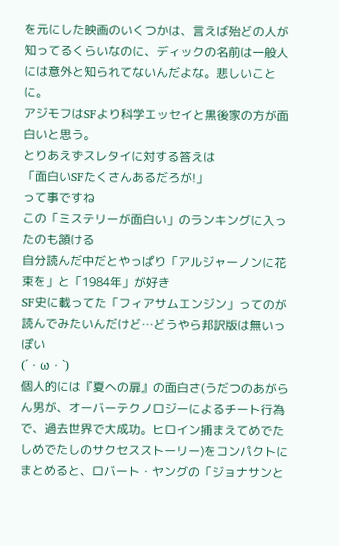を元にした映画のいくつかは、言えば殆どの人が知ってるくらいなのに、ディックの名前は一般人には意外と知られてないんだよな。悲しいことに。
アジモフはSFより科学エッセイと黒後家の方が面白いと思う。
とりあえずスレタイに対する答えは
「面白いSFたくさんあるだろが!」
って事ですね
この「ミステリーが面白い」のランキングに入ったのも頷ける
自分読んだ中だとやっぱり「アルジャーノンに花束を」と「1984年」が好き
SF史に載ってた「フィアサムエンジン」ってのが読んでみたいんだけど…どうやら邦訳版は無いっぽい
(´・ω・`)
個人的には『夏への扉』の面白さ(うだつのあがらん男が、オーバーテクノロジーによるチート行為で、過去世界で大成功。ヒロイン捕まえてめでたしめでたしのサクセスストーリー)をコンパクトにまとめると、ロバート・ヤングの「ジョナサンと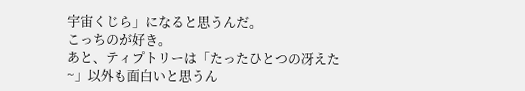宇宙くじら」になると思うんだ。
こっちのが好き。
あと、ティプトリーは「たったひとつの冴えた~」以外も面白いと思うん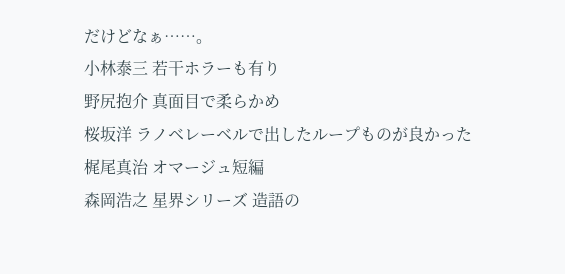だけどなぁ……。
小林泰三 若干ホラーも有り
野尻抱介 真面目で柔らかめ
桜坂洋 ラノベレーベルで出したループものが良かった
梶尾真治 オマージュ短編
森岡浩之 星界シリーズ 造語の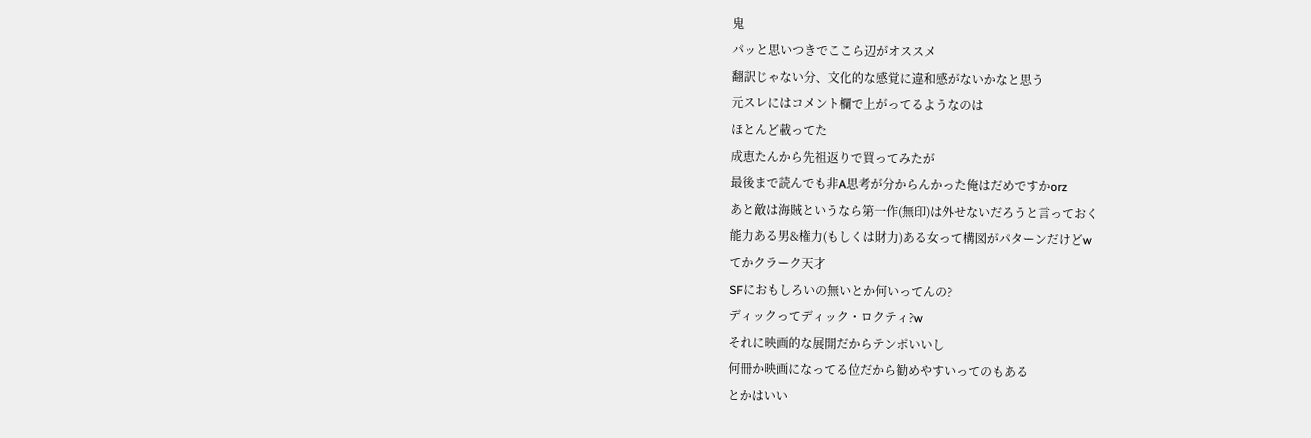鬼
パッと思いつきでここら辺がオススメ
翻訳じゃない分、文化的な感覚に違和感がないかなと思う
元スレにはコメント欄で上がってるようなのは
ほとんど載ってた
成恵たんから先祖返りで買ってみたが
最後まで読んでも非A思考が分からんかった俺はだめですかorz
あと敵は海賊というなら第一作(無印)は外せないだろうと言っておく
能力ある男&権力(もしくは財力)ある女って構図がパターンだけどw
てかクラーク天才
SFにおもしろいの無いとか何いってんの?
ディックってディック・ロクティ?w
それに映画的な展開だからテンポいいし
何冊か映画になってる位だから勧めやすいってのもある
とかはいい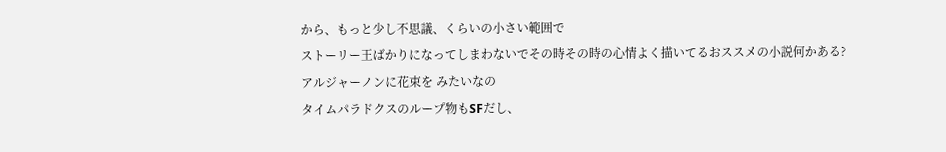から、もっと少し不思議、くらいの小さい範囲で
ストーリー王ばかりになってしまわないでその時その時の心情よく描いてるおススメの小説何かある?
アルジャーノンに花束を みたいなの
タイムパラドクスのループ物もSFだし、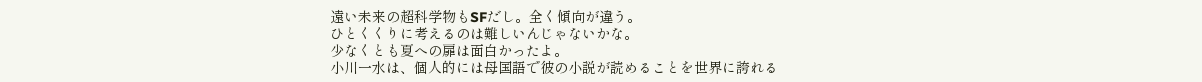遠い未来の超科学物もSFだし。全く傾向が違う。
ひとくくりに考えるのは難しいんじゃないかな。
少なくとも夏への扉は面白かったよ。
小川一水は、個人的には母国語で彼の小説が読めることを世界に誇れる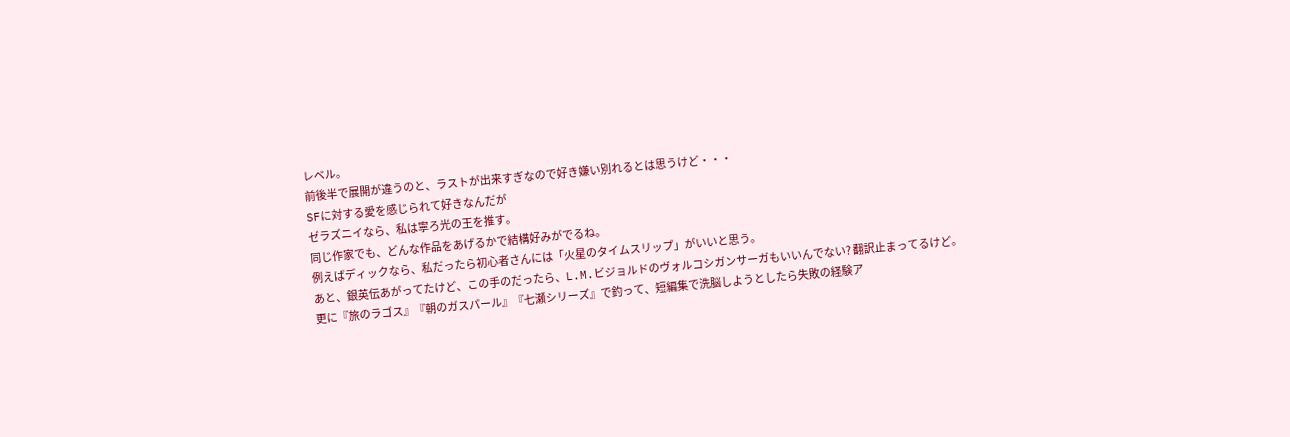レベル。
前後半で展開が違うのと、ラストが出来すぎなので好き嫌い別れるとは思うけど・・・
SFに対する愛を感じられて好きなんだが
ゼラズニイなら、私は寧ろ光の王を推す。
同じ作家でも、どんな作品をあげるかで結構好みがでるね。
例えばディックなら、私だったら初心者さんには「火星のタイムスリップ」がいいと思う。
あと、銀英伝あがってたけど、この手のだったら、L.M.ビジョルドのヴォルコシガンサーガもいいんでない? 翻訳止まってるけど。
更に『旅のラゴス』『朝のガスパール』『七瀬シリーズ』で釣って、短編集で洗脳しようとしたら失敗の経験ア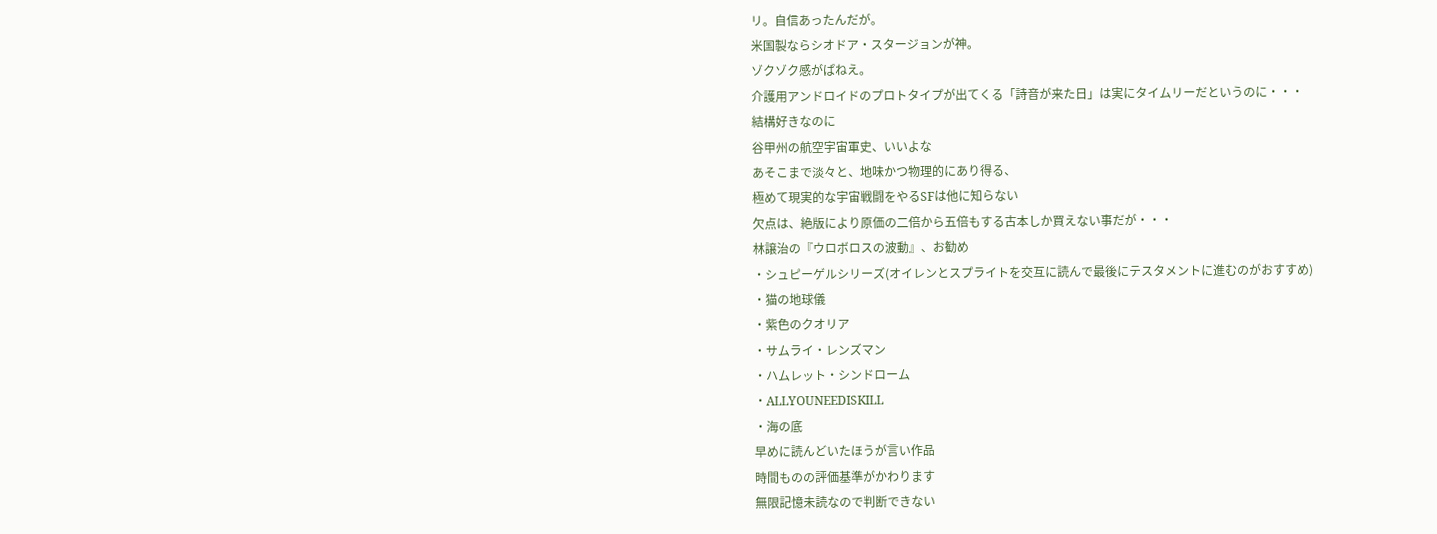リ。自信あったんだが。
米国製ならシオドア・スタージョンが神。
ゾクゾク感がぱねえ。
介護用アンドロイドのプロトタイプが出てくる「詩音が来た日」は実にタイムリーだというのに・・・
結構好きなのに
谷甲州の航空宇宙軍史、いいよな
あそこまで淡々と、地味かつ物理的にあり得る、
極めて現実的な宇宙戦闘をやるSFは他に知らない
欠点は、絶版により原価の二倍から五倍もする古本しか買えない事だが・・・
林譲治の『ウロボロスの波動』、お勧め
・シュピーゲルシリーズ(オイレンとスプライトを交互に読んで最後にテスタメントに進むのがおすすめ)
・猫の地球儀
・紫色のクオリア
・サムライ・レンズマン
・ハムレット・シンドローム
・ALLYOUNEEDISKILL
・海の底
早めに読んどいたほうが言い作品
時間ものの評価基準がかわります
無限記憶未読なので判断できない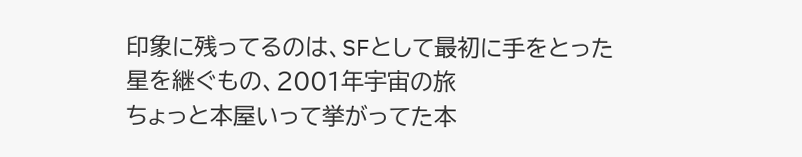印象に残ってるのは、SFとして最初に手をとった
星を継ぐもの、2001年宇宙の旅
ちょっと本屋いって挙がってた本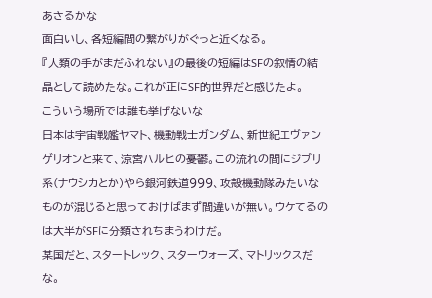あさるかな
面白いし、各短編間の繋がりがぐっと近くなる。
『人類の手がまだふれない』の最後の短編はSFの叙情の結晶として読めたな。これが正にSF的世界だと感じたよ。
こういう場所では誰も挙げないな
日本は宇宙戦艦ヤマト、機動戦士ガンダム、新世紀エヴァンゲリオンと来て、涼宮ハルヒの憂鬱。この流れの間にジブリ系(ナウシカとか)やら銀河鉄道999、攻殻機動隊みたいなものが混じると思っておけばまず間違いが無い。ウケてるのは大半がSFに分類されちまうわけだ。
某国だと、スタートレック、スターウォーズ、マトリックスだな。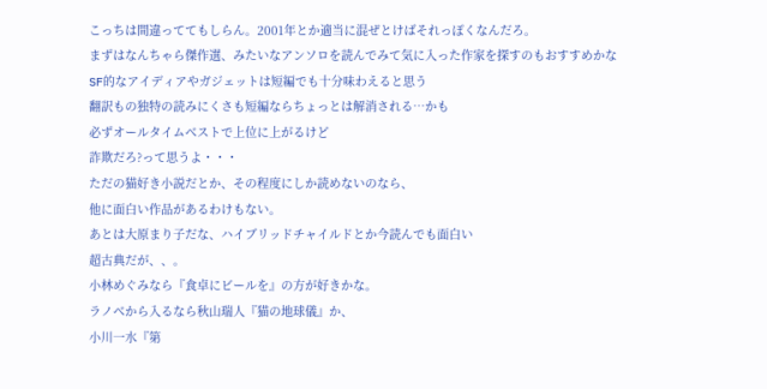こっちは間違っててもしらん。2001年とか適当に混ぜとけばそれっぽくなんだろ。
まずはなんちゃら傑作選、みたいなアンソロを読んでみて気に入った作家を探すのもおすすめかな
SF的なアイディアやガジェットは短編でも十分味わえると思う
翻訳もの独特の読みにくさも短編ならちょっとは解消される…かも
必ずオールタイムベストで上位に上がるけど
詐欺だろ?って思うよ・・・
ただの猫好き小説だとか、その程度にしか読めないのなら、
他に面白い作品があるわけもない。
あとは大原まり子だな、ハイブリッドチャイルドとか今読んでも面白い
超古典だが、、。
小林めぐみなら『食卓にビールを』の方が好きかな。
ラノベから入るなら秋山瑞人『猫の地球儀』か、
小川一水『第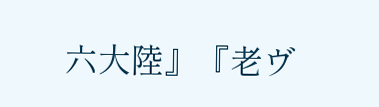六大陸』『老ヴ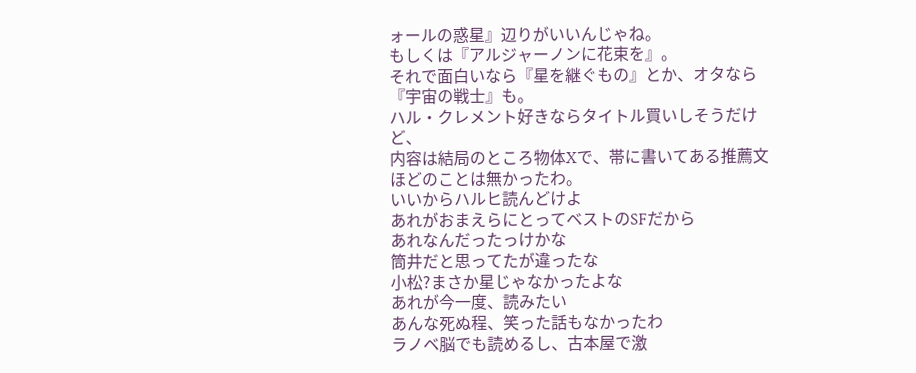ォールの惑星』辺りがいいんじゃね。
もしくは『アルジャーノンに花束を』。
それで面白いなら『星を継ぐもの』とか、オタなら『宇宙の戦士』も。
ハル・クレメント好きならタイトル買いしそうだけど、
内容は結局のところ物体Xで、帯に書いてある推薦文ほどのことは無かったわ。
いいからハルヒ読んどけよ
あれがおまえらにとってベストのSFだから
あれなんだったっけかな
筒井だと思ってたが違ったな
小松?まさか星じゃなかったよな
あれが今一度、読みたい
あんな死ぬ程、笑った話もなかったわ
ラノベ脳でも読めるし、古本屋で激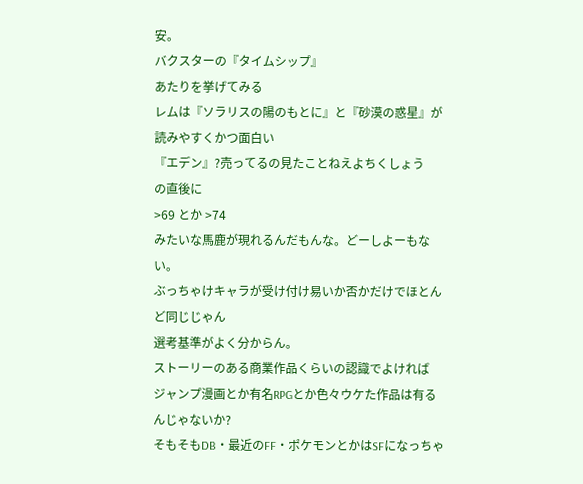安。
バクスターの『タイムシップ』
あたりを挙げてみる
レムは『ソラリスの陽のもとに』と『砂漠の惑星』が読みやすくかつ面白い
『エデン』?売ってるの見たことねえよちくしょう
の直後に
>69 とか >74
みたいな馬鹿が現れるんだもんな。どーしよーもない。
ぶっちゃけキャラが受け付け易いか否かだけでほとんど同じじゃん
選考基準がよく分からん。
ストーリーのある商業作品くらいの認識でよければ
ジャンプ漫画とか有名RPGとか色々ウケた作品は有るんじゃないか?
そもそもDB・最近のFF・ポケモンとかはSFになっちゃ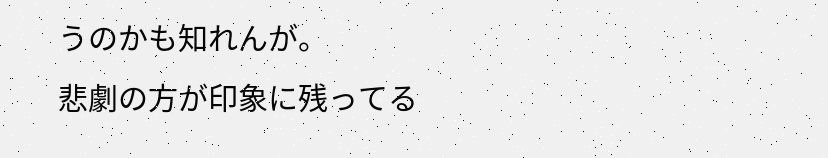うのかも知れんが。
悲劇の方が印象に残ってる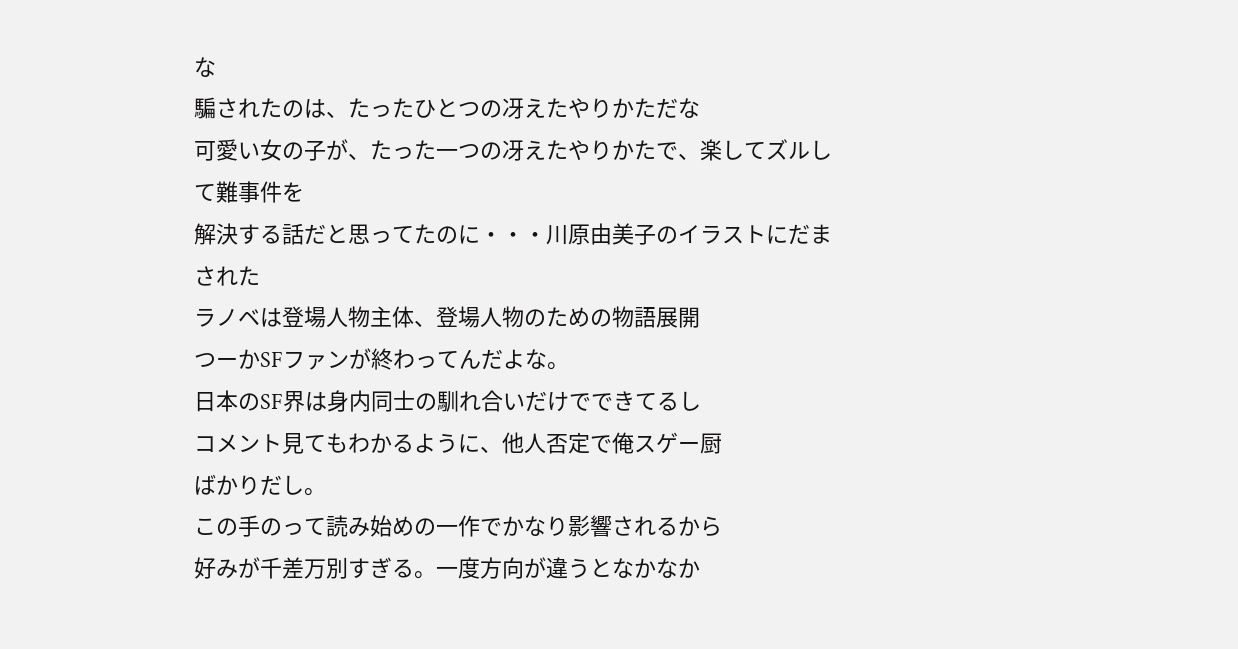な
騙されたのは、たったひとつの冴えたやりかただな
可愛い女の子が、たった一つの冴えたやりかたで、楽してズルして難事件を
解決する話だと思ってたのに・・・川原由美子のイラストにだまされた
ラノベは登場人物主体、登場人物のための物語展開
つーかSFファンが終わってんだよな。
日本のSF界は身内同士の馴れ合いだけでできてるし
コメント見てもわかるように、他人否定で俺スゲー厨
ばかりだし。
この手のって読み始めの一作でかなり影響されるから
好みが千差万別すぎる。一度方向が違うとなかなか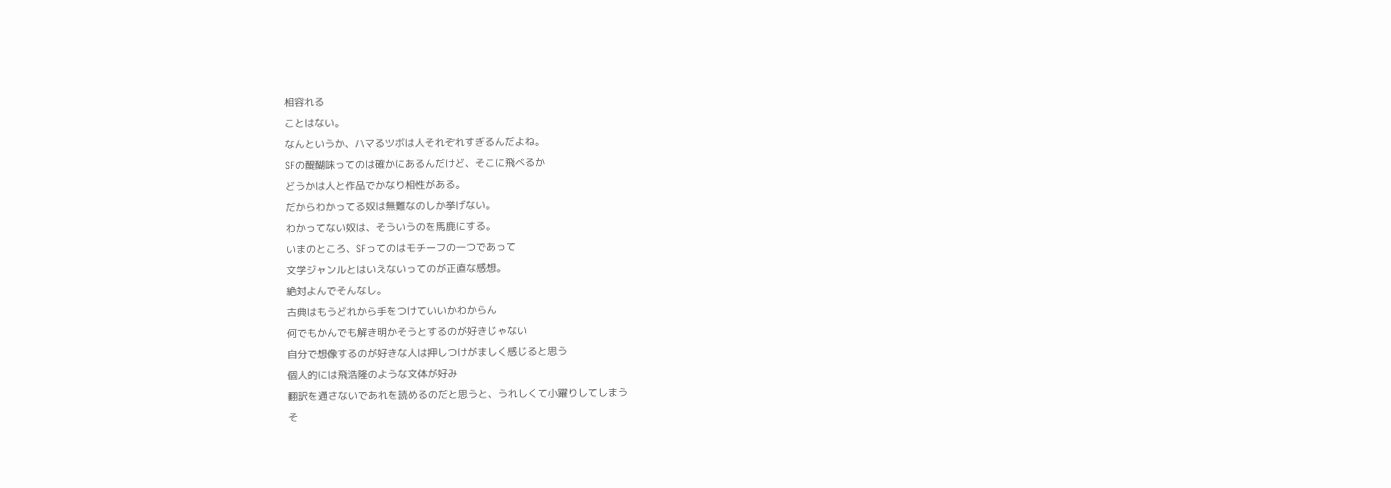相容れる
ことはない。
なんというか、ハマるツボは人それぞれすぎるんだよね。
SFの醍醐味ってのは確かにあるんだけど、そこに飛べるか
どうかは人と作品でかなり相性がある。
だからわかってる奴は無難なのしか挙げない。
わかってない奴は、そういうのを馬鹿にする。
いまのところ、SFってのはモチーフの一つであって
文学ジャンルとはいえないってのが正直な感想。
絶対よんでそんなし。
古典はもうどれから手をつけていいかわからん
何でもかんでも解き明かそうとするのが好きじゃない
自分で想像するのが好きな人は押しつけがましく感じると思う
個人的には飛浩隆のような文体が好み
翻訳を通さないであれを読めるのだと思うと、うれしくて小躍りしてしまう
そ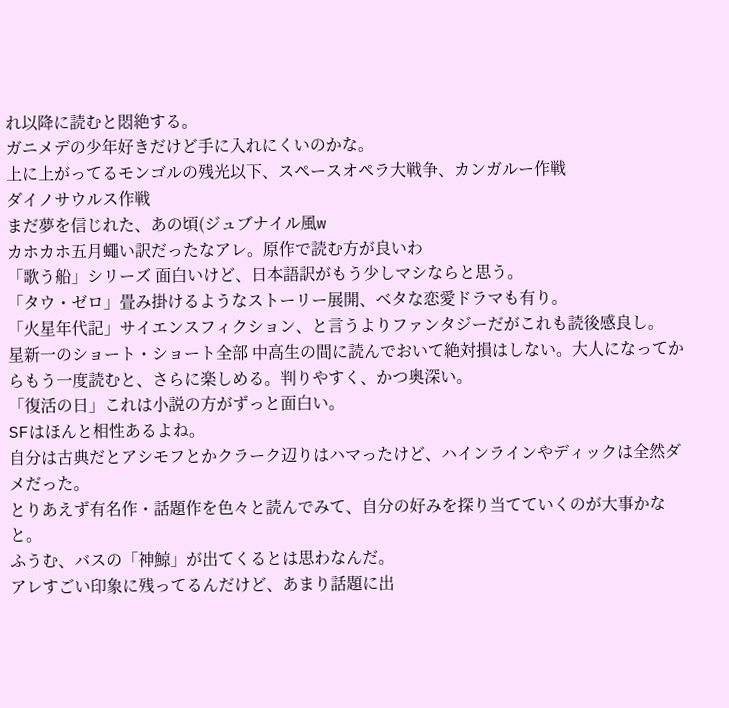れ以降に読むと悶絶する。
ガニメデの少年好きだけど手に入れにくいのかな。
上に上がってるモンゴルの残光以下、スペースオペラ大戦争、カンガルー作戦
ダイノサウルス作戦
まだ夢を信じれた、あの頃(ジュブナイル風w
カホカホ五月蠅い訳だったなアレ。原作で読む方が良いわ
「歌う船」シリーズ 面白いけど、日本語訳がもう少しマシならと思う。
「タウ・ゼロ」畳み掛けるようなストーリー展開、ベタな恋愛ドラマも有り。
「火星年代記」サイエンスフィクション、と言うよりファンタジーだがこれも読後感良し。
星新一のショート・ショート全部 中高生の間に読んでおいて絶対損はしない。大人になってからもう一度読むと、さらに楽しめる。判りやすく、かつ奥深い。
「復活の日」これは小説の方がずっと面白い。
SFはほんと相性あるよね。
自分は古典だとアシモフとかクラーク辺りはハマったけど、ハインラインやディックは全然ダメだった。
とりあえず有名作・話題作を色々と読んでみて、自分の好みを探り当てていくのが大事かなと。
ふうむ、バスの「神鯨」が出てくるとは思わなんだ。
アレすごい印象に残ってるんだけど、あまり話題に出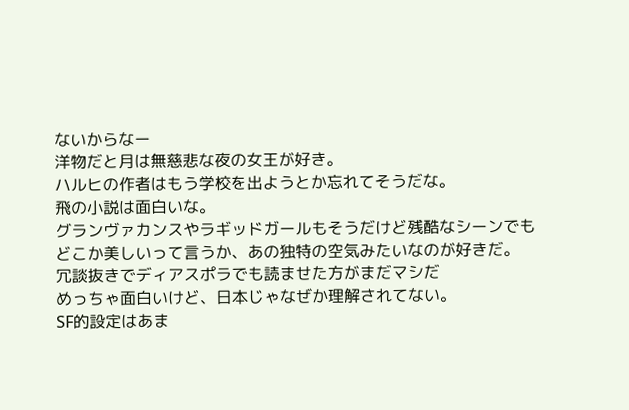ないからなー
洋物だと月は無慈悲な夜の女王が好き。
ハルヒの作者はもう学校を出ようとか忘れてそうだな。
飛の小説は面白いな。
グランヴァカンスやラギッドガールもそうだけど残酷なシーンでも
どこか美しいって言うか、あの独特の空気みたいなのが好きだ。
冗談抜きでディアスポラでも読ませた方がまだマシだ
めっちゃ面白いけど、日本じゃなぜか理解されてない。
SF的設定はあま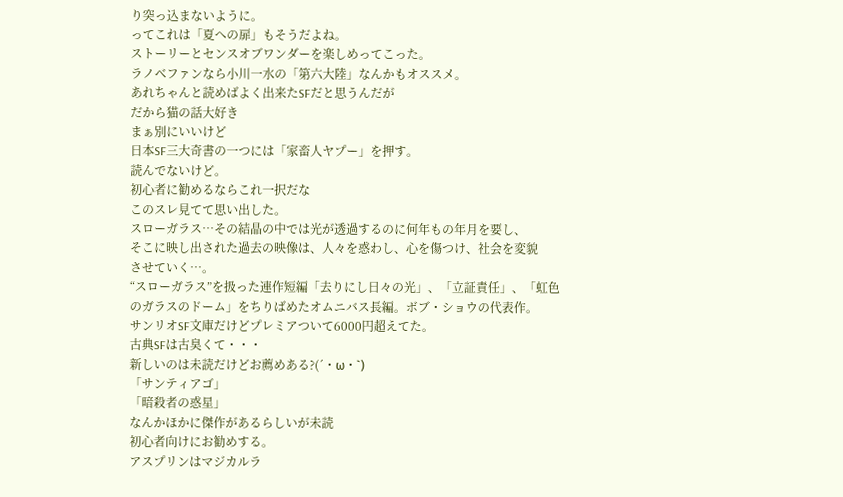り突っ込まないように。
ってこれは「夏への扉」もそうだよね。
ストーリーとセンスオブワンダーを楽しめってこった。
ラノベファンなら小川一水の「第六大陸」なんかもオススメ。
あれちゃんと読めばよく出来たSFだと思うんだが
だから猫の話大好き
まぁ別にいいけど
日本SF三大奇書の一つには「家畜人ヤプー」を押す。
読んでないけど。
初心者に勧めるならこれ一択だな
このスレ見てて思い出した。
スローガラス…その結晶の中では光が透過するのに何年もの年月を要し、
そこに映し出された過去の映像は、人々を惑わし、心を傷つけ、社会を変貌
させていく…。
“スローガラス”を扱った連作短編「去りにし日々の光」、「立証責任」、「虹色
のガラスのドーム」をちりばめたオムニバス長編。ボブ・ショウの代表作。
サンリオSF文庫だけどプレミアついて6000円超えてた。
古典SFは古臭くて・・・
新しいのは未読だけどお薦めある?(´・ω・`)
「サンティアゴ」
「暗殺者の惑星」
なんかほかに傑作があるらしいが未読
初心者向けにお勧めする。
アスプリンはマジカルラ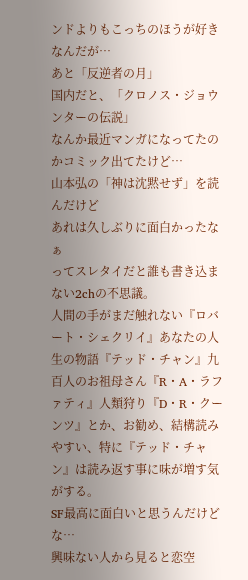ンドよりもこっちのほうが好きなんだが…
あと「反逆者の月」
国内だと、「クロノス・ジョウンターの伝説」
なんか最近マンガになってたのかコミック出てたけど…
山本弘の「神は沈黙せず」を読んだけど
あれは久しぶりに面白かったなぁ
ってスレタイだと誰も書き込まない2chの不思議。
人間の手がまだ触れない『ロバート・シェクリイ』あなたの人生の物語『テッド・チャン』九百人のお祖母さん『R・A・ラファティ』人類狩り『D・R・クーンツ』とか、お勧め、結構読みやすい、特に『テッド・チャン』は読み返す事に味が増す気がする。
SF最高に面白いと思うんだけどな…
興味ない人から見ると恋空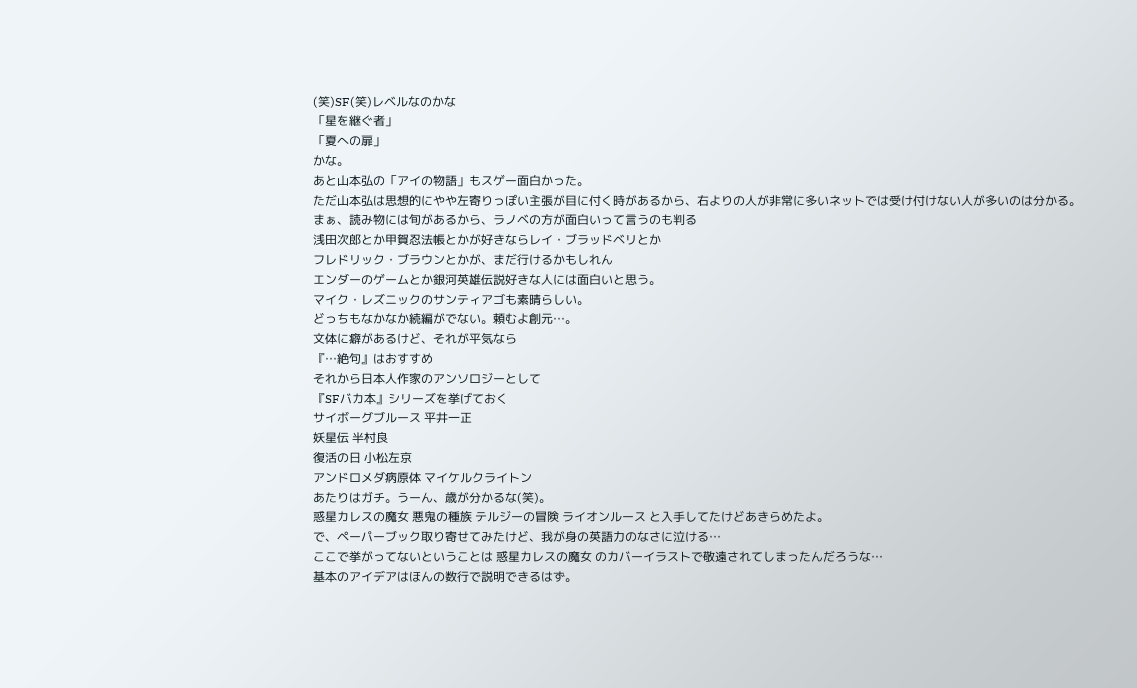(笑)SF(笑)レベルなのかな
「星を継ぐ者」
「夏への扉」
かな。
あと山本弘の「アイの物語」もスゲー面白かった。
ただ山本弘は思想的にやや左寄りっぽい主張が目に付く時があるから、右よりの人が非常に多いネットでは受け付けない人が多いのは分かる。
まぁ、読み物には旬があるから、ラノベの方が面白いって言うのも判る
浅田次郎とか甲賀忍法帳とかが好きならレイ・ブラッドベリとか
フレドリック・ブラウンとかが、まだ行けるかもしれん
エンダーのゲームとか銀河英雄伝説好きな人には面白いと思う。
マイク・レズニックのサンティアゴも素晴らしい。
どっちもなかなか続編がでない。頼むよ創元…。
文体に癖があるけど、それが平気なら
『…絶句』はおすすめ
それから日本人作家のアンソロジーとして
『SFバカ本』シリーズを挙げておく
サイボーグブルース 平井一正
妖星伝 半村良
復活の日 小松左京
アンドロメダ病原体 マイケルクライトン
あたりはガチ。うーん、歳が分かるな(笑)。
惑星カレスの魔女 悪鬼の種族 テルジーの冒険 ライオンルース と入手してたけどあきらめたよ。
で、ペーパーブック取り寄せてみたけど、我が身の英語力のなさに泣ける…
ここで挙がってないということは 惑星カレスの魔女 のカバーイラストで敬遠されてしまったんだろうな…
基本のアイデアはほんの数行で説明できるはず。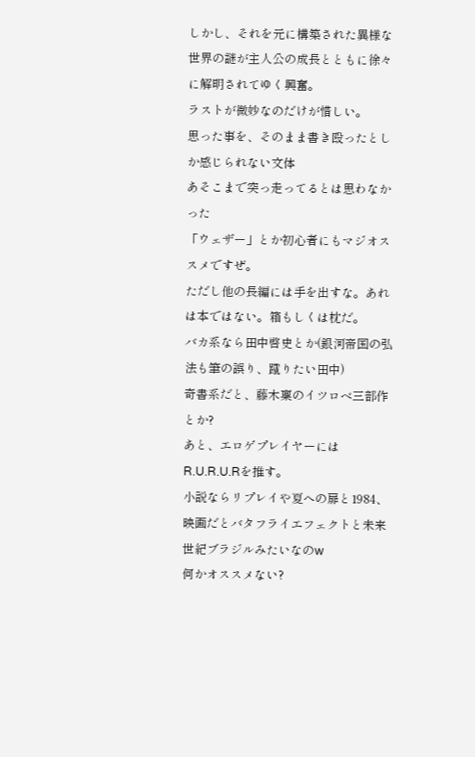しかし、それを元に構築された異様な世界の謎が主人公の成長とともに徐々に解明されてゆく興奮。
ラストが微妙なのだけが惜しい。
思った事を、そのまま書き殴ったとしか感じられない文体
あそこまで突っ走ってるとは思わなかった
「ウェザー」とか初心者にもマジオススメですぜ。
ただし他の長編には手を出すな。あれは本ではない。箱もしくは枕だ。
バカ系なら田中啓史とか(銀河帝国の弘法も筆の誤り、蹴りたい田中)
奇書系だと、藤木稟のイツロベ三部作とか?
あと、エロゲプレイヤーにはR.U.R.U.Rを推す。
小説ならリプレイや夏への扉と1984、映画だとバタフライエフェクトと未来世紀ブラジルみたいなのw
何かオススメない?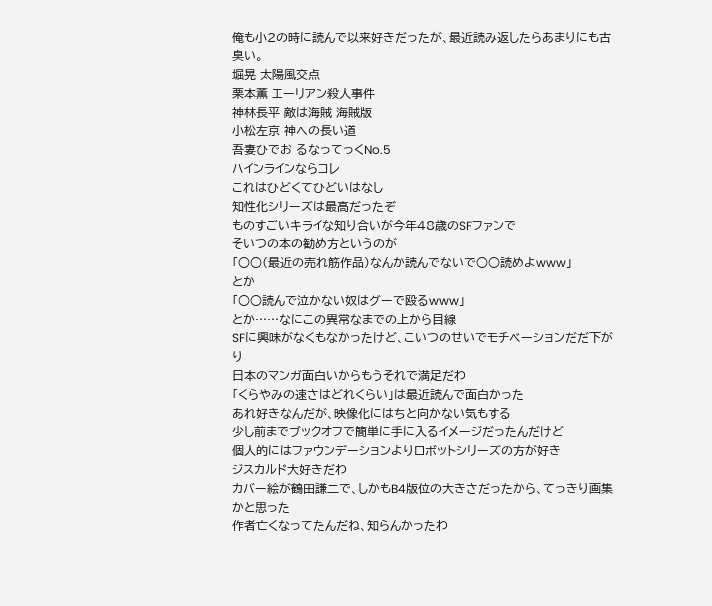俺も小2の時に読んで以来好きだったが、最近読み返したらあまりにも古臭い。
堀晃 太陽風交点
栗本薫 エーリアン殺人事件
神林長平 敵は海賊 海賊版
小松左京 神への長い道
吾妻ひでお るなってっくNo.5
ハインラインならコレ
これはひどくてひどいはなし
知性化シリーズは最高だったぞ
ものすごいキライな知り合いが今年48歳のSFファンで
そいつの本の勧め方というのが
「○○(最近の売れ筋作品)なんか読んでないで○○読めよwww」
とか
「○○読んで泣かない奴はグーで殴るwww」
とか……なにこの異常なまでの上から目線
SFに興味がなくもなかったけど、こいつのせいでモチベーションだだ下がり
日本のマンガ面白いからもうそれで満足だわ
「くらやみの速さはどれくらい」は最近読んで面白かった
あれ好きなんだが、映像化にはちと向かない気もする
少し前までブックオフで簡単に手に入るイメージだったんだけど
個人的にはファウンデーションよりロボットシリーズの方が好き
ジスカルド大好きだわ
カバー絵が鶴田謙二で、しかもB4版位の大きさだったから、てっきり画集かと思った
作者亡くなってたんだね、知らんかったわ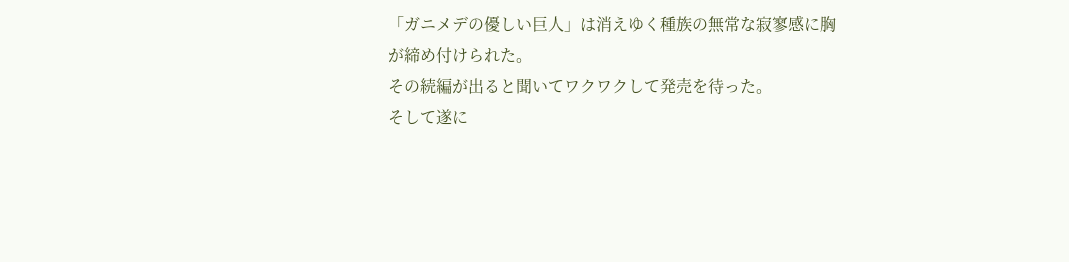「ガニメデの優しい巨人」は消えゆく種族の無常な寂寥感に胸が締め付けられた。
その続編が出ると聞いてワクワクして発売を待った。
そして遂に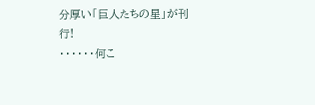分厚い「巨人たちの星」が刊行!
・・・・・・何こ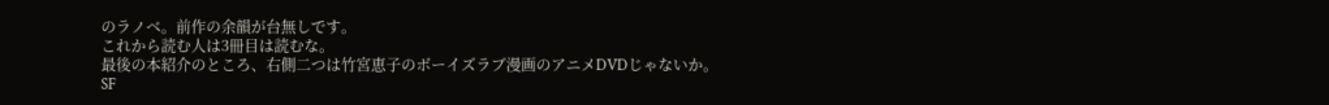のラノベ。前作の余韻が台無しです。
これから読む人は3冊目は読むな。
最後の本紹介のところ、右側二つは竹宮恵子のボーイズラブ漫画のアニメDVDじゃないか。
SF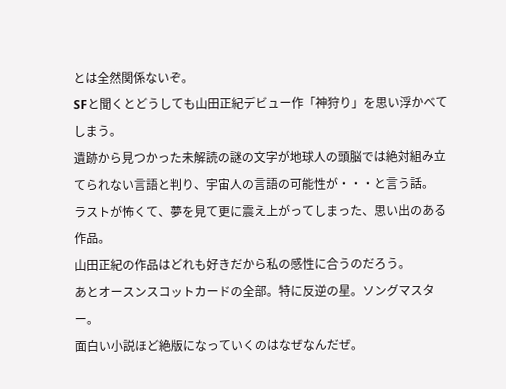とは全然関係ないぞ。
SFと聞くとどうしても山田正紀デビュー作「神狩り」を思い浮かべてしまう。
遺跡から見つかった未解読の謎の文字が地球人の頭脳では絶対組み立てられない言語と判り、宇宙人の言語の可能性が・・・と言う話。
ラストが怖くて、夢を見て更に震え上がってしまった、思い出のある作品。
山田正紀の作品はどれも好きだから私の感性に合うのだろう。
あとオースンスコットカードの全部。特に反逆の星。ソングマスター。
面白い小説ほど絶版になっていくのはなぜなんだぜ。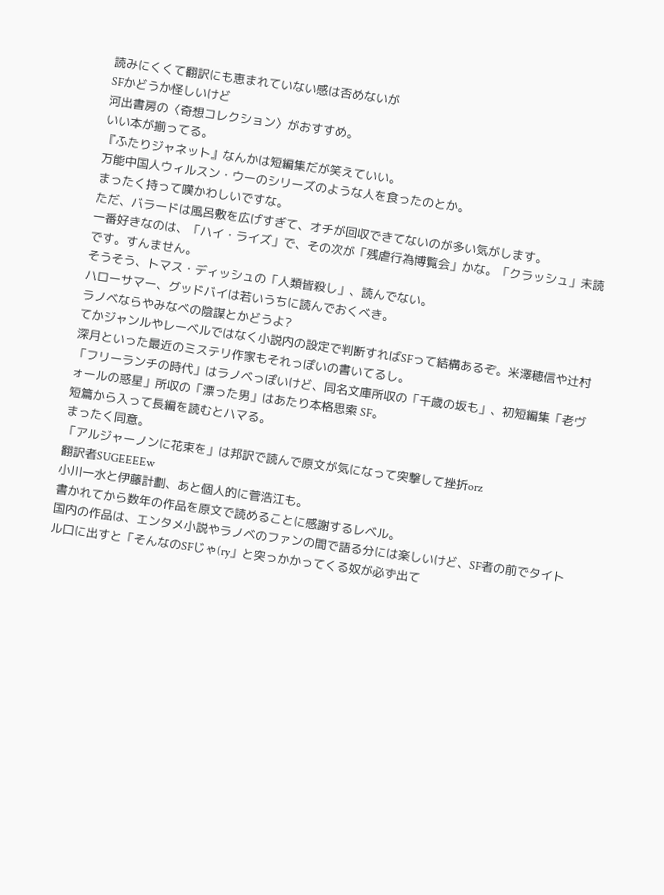読みにくくて翻訳にも恵まれていない感は否めないが
SFかどうか怪しいけど
河出書房の〈奇想コレクション〉がおすすめ。
いい本が揃ってる。
『ふたりジャネット』なんかは短編集だが笑えていい。
万能中国人ウィルスン・ウーのシリーズのような人を食ったのとか。
まったく持って嘆かわしいですな。
ただ、バラードは風呂敷を広げすぎて、オチが回収できてないのが多い気がします。
一番好きなのは、「ハイ・ライズ」で、その次が「残虐行為博覧会」かな。「クラッシュ」未読です。すんません。
そうそう、トマス・ディッシュの「人類皆殺し」、読んでない。
ハローサマー、グッドバイは若いうちに読んでおくべき。
ラノベならやみなべの陰謀とかどうよ?
てかジャンルやレーベルではなく小説内の設定で判断すればSFって結構あるぞ。米澤穂信や辻村深月といった最近のミステリ作家もそれっぽいの書いてるし。
「フリーランチの時代」はラノベっぽいけど、同名文庫所収の「千歳の坂も」、初短編集「老ヴォールの惑星」所収の「漂った男」はあたり本格思索 SF。
短篇から入って長編を読むとハマる。
まったく同意。
「アルジャーノンに花束を」は邦訳で読んで原文が気になって突撃して挫折orz
翻訳者SUGEEEEw
小川一水と伊藤計劃、あと個人的に菅浩江も。
書かれてから数年の作品を原文で読めることに感謝するレベル。
国内の作品は、エンタメ小説やラノベのファンの間で語る分には楽しいけど、SF者の前でタイトル口に出すと「そんなのSFじゃ(ry」と突っかかってくる奴が必ず出て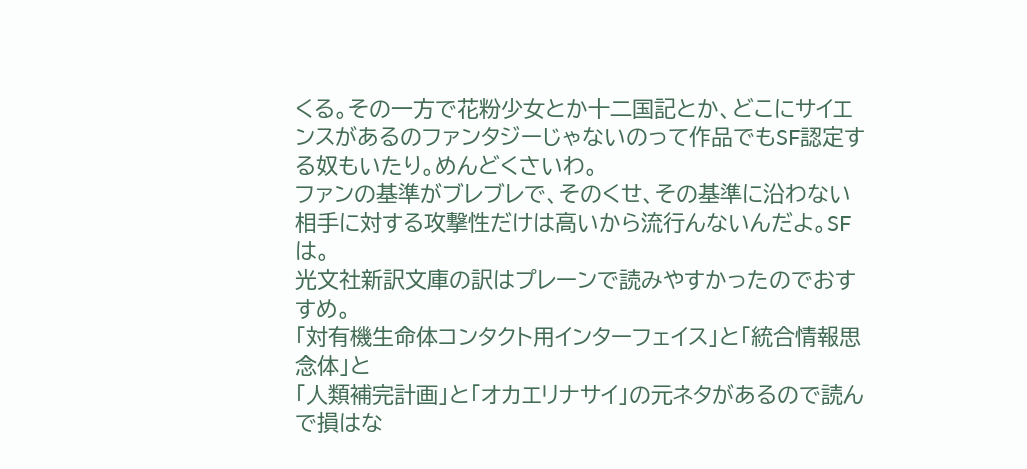くる。その一方で花粉少女とか十二国記とか、どこにサイエンスがあるのファンタジーじゃないのって作品でもSF認定する奴もいたり。めんどくさいわ。
ファンの基準がブレブレで、そのくせ、その基準に沿わない相手に対する攻撃性だけは高いから流行んないんだよ。SFは。
光文社新訳文庫の訳はプレーンで読みやすかったのでおすすめ。
「対有機生命体コンタクト用インターフェイス」と「統合情報思念体」と
「人類補完計画」と「オカエリナサイ」の元ネタがあるので読んで損はな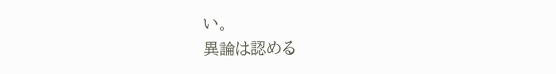い。
異論は認める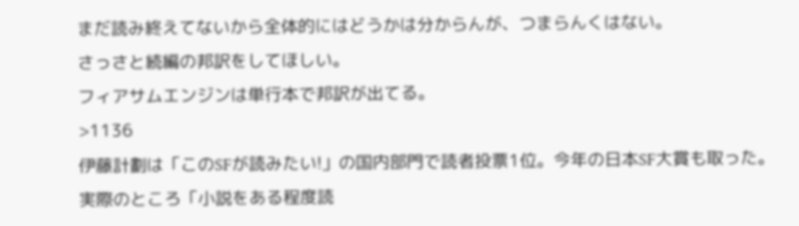まだ読み終えてないから全体的にはどうかは分からんが、つまらんくはない。
さっさと続編の邦訳をしてほしい。
フィアサムエンジンは単行本で邦訳が出てる。
>1136
伊藤計劃は「このSFが読みたい!」の国内部門で読者投票1位。今年の日本SF大賞も取った。
実際のところ「小説をある程度読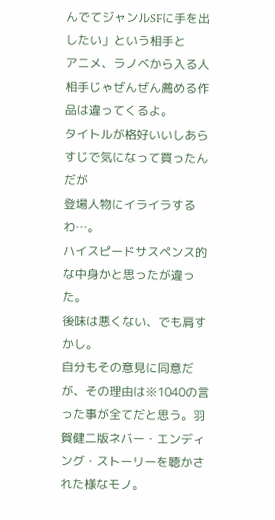んでてジャンルSFに手を出したい」という相手と
アニメ、ラノベから入る人相手じゃぜんぜん薦める作品は違ってくるよ。
タイトルが格好いいしあらすじで気になって買ったんだが
登場人物にイライラするわ…。
ハイスピードサスペンス的な中身かと思ったが違った。
後味は悪くない、でも肩すかし。
自分もその意見に同意だが、その理由は※1040の言った事が全てだと思う。羽賀健二版ネバー・エンディング・ストーリーを聴かされた様なモノ。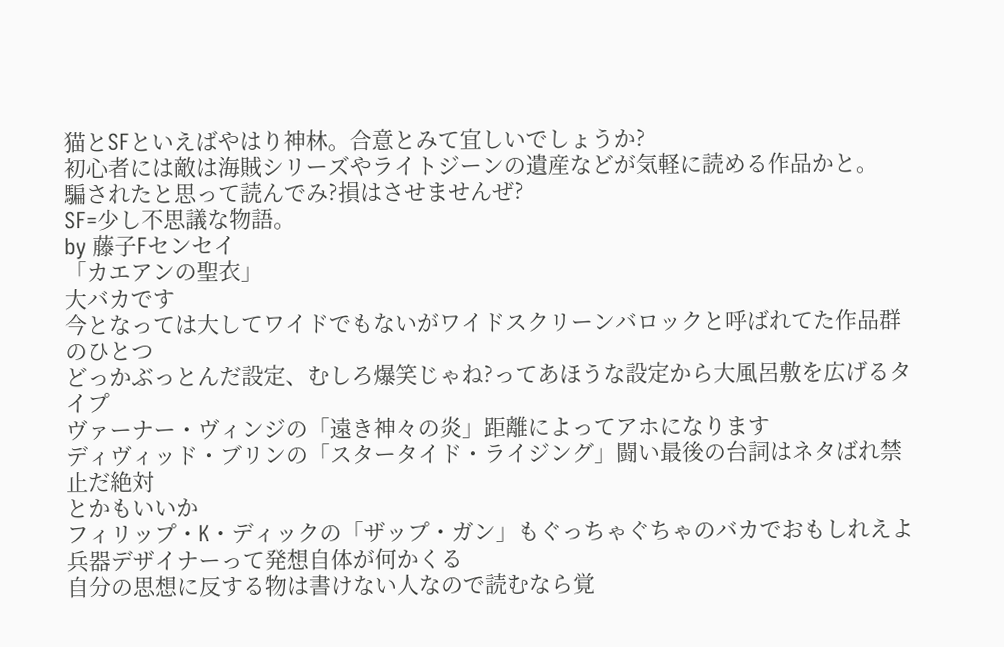猫とSFといえばやはり神林。合意とみて宜しいでしょうか?
初心者には敵は海賊シリーズやライトジーンの遺産などが気軽に読める作品かと。
騙されたと思って読んでみ?損はさせませんぜ?
SF=少し不思議な物語。
by 藤子Fセンセイ
「カエアンの聖衣」
大バカです
今となっては大してワイドでもないがワイドスクリーンバロックと呼ばれてた作品群のひとつ
どっかぶっとんだ設定、むしろ爆笑じゃね?ってあほうな設定から大風呂敷を広げるタイプ
ヴァーナー・ヴィンジの「遠き神々の炎」距離によってアホになります
ディヴィッド・ブリンの「スタータイド・ライジング」闘い最後の台詞はネタばれ禁止だ絶対
とかもいいか
フィリップ・K・ディックの「ザップ・ガン」もぐっちゃぐちゃのバカでおもしれえよ
兵器デザイナーって発想自体が何かくる
自分の思想に反する物は書けない人なので読むなら覚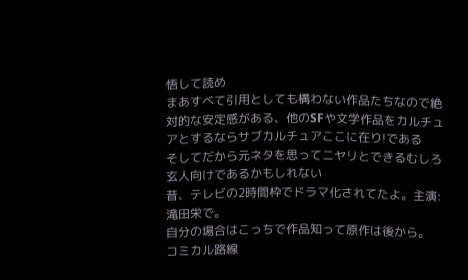悟して読め
まあすべて引用としても構わない作品たちなので絶対的な安定感がある、他のSFや文学作品をカルチュアとするならサブカルチュアここに在り!である
そしてだから元ネタを思ってニヤリとできるむしろ玄人向けであるかもしれない
昔、テレビの2時間枠でドラマ化されてたよ。主演:滝田栄で。
自分の場合はこっちで作品知って原作は後から。
コミカル路線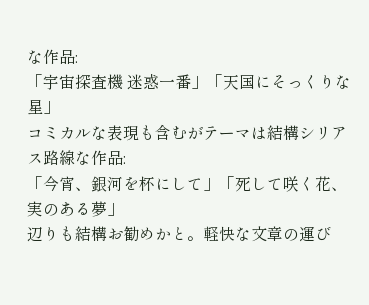な作品:
「宇宙探査機 迷惑一番」「天国にそっくりな星」
コミカルな表現も含むがテーマは結構シリアス路線な作品:
「今宵、銀河を杯にして」「死して咲く花、実のある夢」
辺りも結構お勧めかと。軽快な文章の運び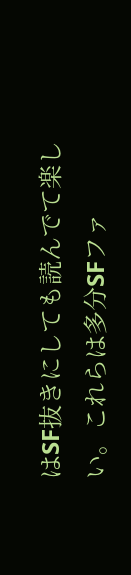はSF抜きにしても読んでて楽しい。これらは多分SFファ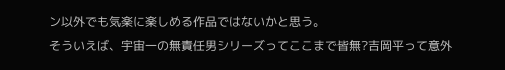ン以外でも気楽に楽しめる作品ではないかと思う。
そういえば、宇宙一の無責任男シリーズってここまで皆無?吉岡平って意外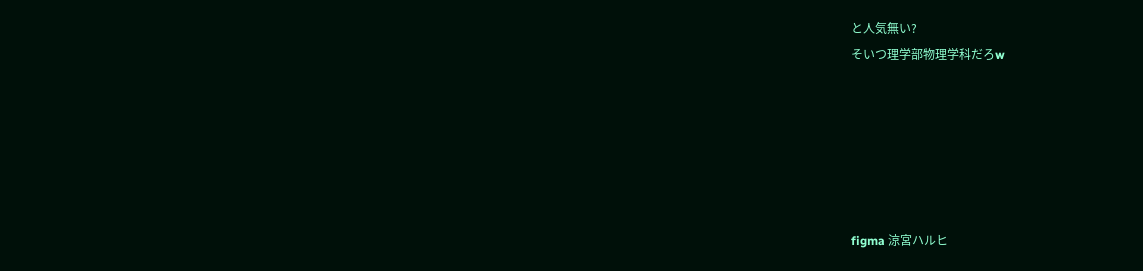と人気無い?
そいつ理学部物理学科だろw






figma 涼宮ハルヒ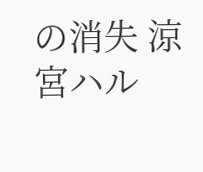の消失 涼宮ハル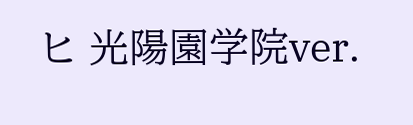ヒ 光陽園学院ver.